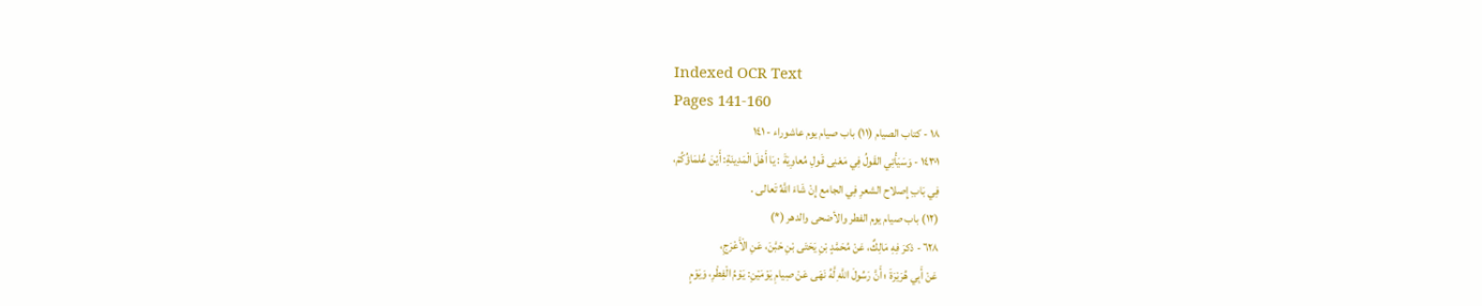Indexed OCR Text
Pages 141-160
١٨ - كتاب الصيام (١١) باب صيام يوم عاشوراء - ١٤١
١٤٣٠١ - وَسَيَأْتِي القَولُ فِي مَعْنِى قَولِ مُعاوِيَةَ : يَا أَهْلَ الْمَدِينَةِ: أَيْنَ عُلمَاؤُكُمْ،
فِي بَابِ إِصلاح الشعرِ فِي الجامع إِنْ شَاءَ اللَّهُ تَعالى .
(١٢) باب صيام يوم الفطر والأضحى والدهر (*)
٦٢٨ - ذكرَ فِهِ مَالِكٌ، عَنْ مُحَمَّدٍ بْنِ يَحَتَى بْنِ حَبَّنَ، عَنِ الْأَعْرَجِ،
عَنْ أَبِي هُرَيْرَةَ ؛ أَنَّ رَسُولَ اللَّهِ لَّهُ نَهَى عَنْ صِيامِ يَوْمَيْنِ: يَوْمُ الْفِطْرِ، وَيَوْمٍ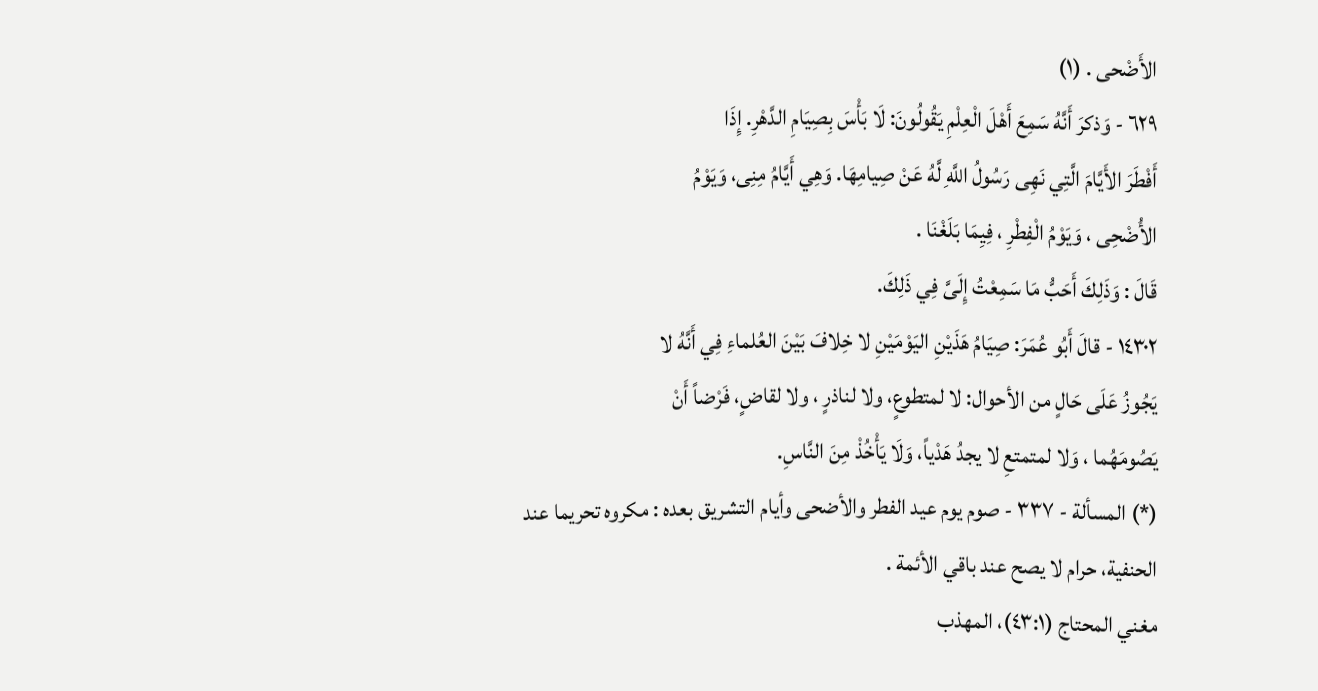الأَضْحى . (١)
٦٢٩ - وَذكرَ أَنَّهُ سَمِعَ أَهْلَ الْعِلْمِ يَقُولُونَ: لَا بَأْسَ بِصِيَامِ الدَّهْرِ. إِذَا
أَفْطَرَ الأَيَّامَ الَّتِي نَهِى رَسُولُ اللَّهِ لَّهُ عَنْ صِيامِهَا. وَهِي أَيَّامُ مِنِى، وَيَوْمُ
الأُضْحِى ، وَيَوْمُ الْفِطْرِ ، فِيِمَا بَلَغْنَا .
قَالَ : وَذَلِكَ أَحَبُّ مَا سَمِعْتُ إِلَىَّ فِي ذَلِكَ.
١٤٣٠٢ - قالَ أَبُو عُمَرَ: صِيَامُ هَذَيْنِ اليَوْمَيْنِ لا خِلافَ بَيْنَ العُلماءِ فِي أَنَّهُ لا
يَجُوزُ عَلَى حَالٍ من الأحوال: لا لمتطوعٍ، ولا لناذرٍ ، ولا لقاضٍ، فَرْضاً أَنْ
يَصُومَهُما ، وَلا لمتمتعِ لا يجدُ هَدْياً، وَلَا يَأْخُذْ مِنَ النَّاسِ.
(*) المسألة - ٣٣٧ - صوم يوم عيد الفطر والأضحى وأيام التشريق بعده : مكروه تحريما عند
الحنفية، حرام لا يصح عند باقي الأئمة .
مغني المحتاج (٤٣:١)، المهذب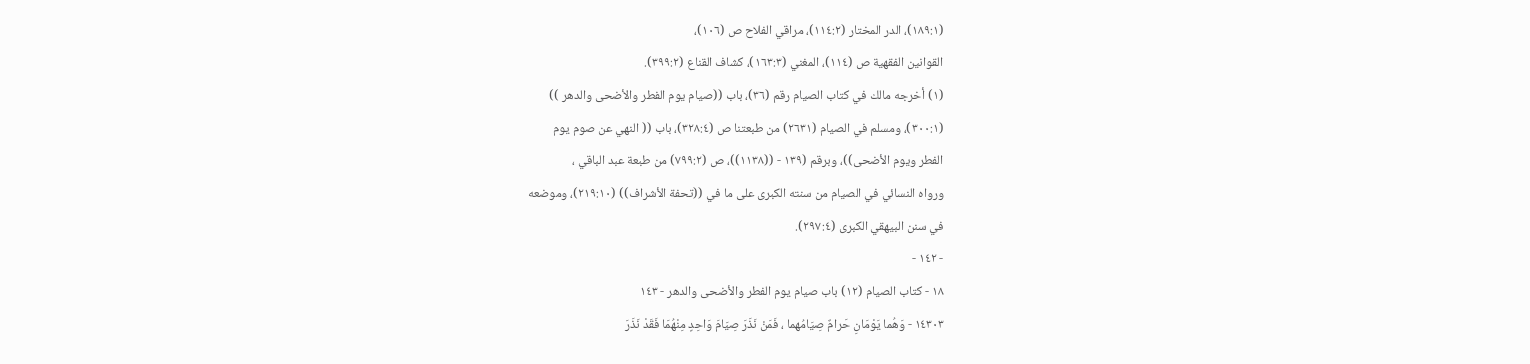(١٨٩:١)، الدر المختار (١١٤:٢)، مراقي الفلاح ص (١٠٦)،
القوانين الفقهية ص (١١٤)، المغني (١٦٣:٣)، كشاف القناع (٣٩٩:٢).
(١) أخرجه مالك في كتاب الصيام رقم (٣٦)، باب ((صيام يوم الفطر والأضحى والدهر ))
(٣٠٠:١)، ومسلم في الصيام (٢٦٣١) من طبعتنا ص (٣٢٨:٤)، باب (( النهي عن صوم يوم
الفطر ويوم الأضحى))، وبرقم (١٣٩ - ((١١٣٨))، ص (٧٩٩:٢) من طبعة عبد الباقي ،
ورواه النسائي في الصيام من سنته الكبرى على ما في ((تحفة الأشراف)) (٢١٩:١٠)، وموضعه
في سنن البيهقي الكبرى (٢٩٧:٤).
- ١٤٢ -
١٨ - كتاب الصيام (١٢) باب صيام يوم الفطر والأضحى والدهر - ١٤٣
١٤٣٠٣ - وَهُما يَوْمَانِ حَرامٌ صِيَامُهما ، فَمَنْ نَذَرَ صِيَامَ وَاحِدٍ مِنْهُمَا فَقَدْ نَذَرَ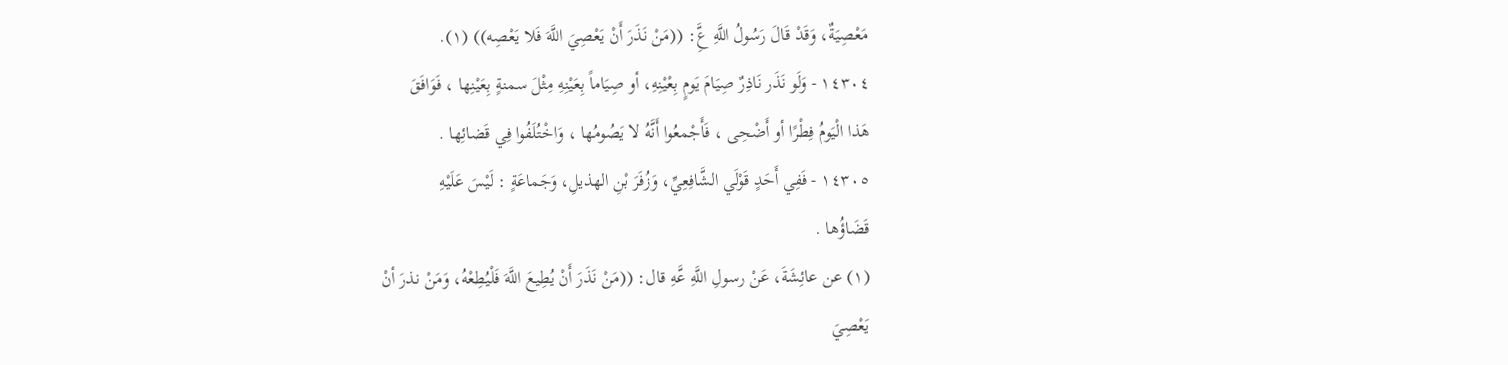مَعْصِيَةٌ، وَقَدْ قَالَ رَسُولُ اللَّهِ عَِّ: ((مَنْ نَذَرَ أَنْ يَعْصِيَ اللَّهَ فَلا يَعْصِه)) (١).
١٤٣٠٤ - وَلَو نَذَر نَاذِرٌ صِيَامَ يَومٍ بِعْيْنِهِ، أو صِيَاماً بِعَيْنِهِ مِثْلَ سمنةٍ بِعَيْنِها ، فَوَافَقَ
هَذا الْيَومُ فِطْرًا أو أَضْحِى ، فَأَجْمعُوا أَنَّهُ لا يَصُومُها ، وَاخْتُلَفُوا فِي قَضائِها .
١٤٣٠٥ - فَفِي أَحَدٍ قَوْلَي الشَّافِعِيِّ، وَزُفَرَ بْنِ الهذيلِ، وَجَماعَةٍ : لَيْسَ عَلَيْهِ
قَضَاؤُها .
(١) عن عائِشَةَ، عَنْ رسولِ اللَّهِ عَّهِ قال: ((مَنْ نَذَرَ أَنْ يُطِيعَ اللَّهَ فَلْيُطِعْهُ، وَمَنْ نذرَ أنْ
يَعْصِيَ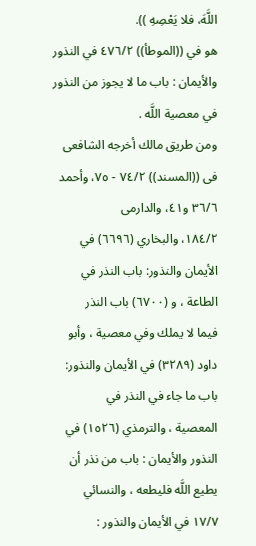اللَّهَ، فلا يَعْصِهِ )).
هو في ((الموطأ)) ٤٧٦/٢ في النذور والأيمان : باب ما لا يجوز من النذور في معصية اللَّه .
ومن طريق مالك أخرجه الشافعى فى ((المسند)) ٧٤/٢ - ٧٥، وأحمد ٣٦/٦ و٤١، والدارمى
١٨٤/٢، والبخاري (٦٦٩٦) في الأيمان والنذور: باب النذر في الطاعة ، و (٦٧٠٠) باب النذر
فيما لا يملك وفي معصية ، وأبو داود (٣٢٨٩) في الأيمان والنذور: باب ما جاء في النذر في
المعصية ، والترمذي (١٥٢٦) في النذور والأيمان : باب من نذر أن يطيع اللَّه فليطعه ، والنسائي
١٧/٧ في الأيمان والنذور :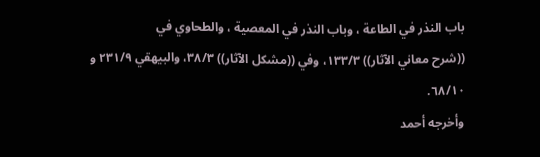باب النذر في الطاعة ، وباب النذر في المعصية ، والطحاوي في
((شرح معاني الآثار)) ١٣٣/٣، وفي ((مشكل الآثار)) ٣٨/٣، والبيهقي ٢٣١/٩ و ٦٨/١٠.
وأخرجه أحمد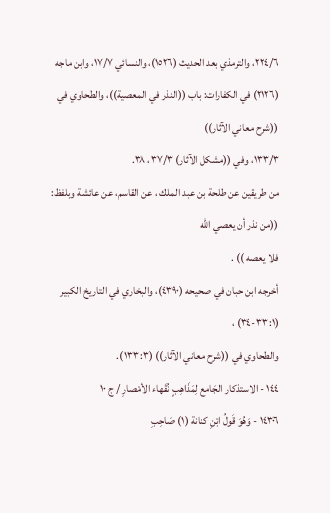٢٢٤/٦، والترمذي بعد الحديث (١٥٢٦)، والنسائي ١٧/٧، وابن ماجه
(٢١٢٦) في الكفارات: باب ((النذر في المعصية))، والطحاوي في ((شرح معاني الآثار))
١٣٣/٣، وفي ((مشكل الآثار) ٣٧/٣، ٣٨.
من طريقين عن طلحة بن عبد الملك ، عن القاسم، عن عائشة وبلفظ: ((من نذر أن يعصي الله
فلا يعصه )) .
أخرجه ابن حبان في صحيحه (٤٣٩٠)، والبخاري في التاريخ الكبير (٣٣:١-٣٤) ،
والطحاوي في ((شرح معاني الآثار)) (١٣٣:٣).
١٤٤ - الاستذكار الجَامع لِمَذَاهِبٍ نُقَهاء الأمْصارِ / ج ١٠
١٤٣٠٦ - وَهُوَ قَولُ ابْنِ كنانة (١) صَاحِبِ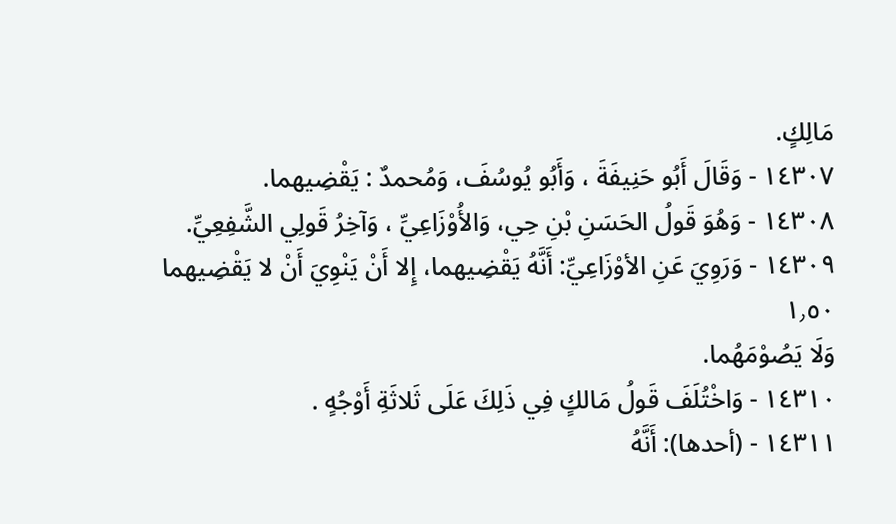مَالِكٍ.
١٤٣٠٧ - وَقَالَ أَبُو حَنِيفَةَ ، وَأَبُو يُوسُفَ، وَمُحمدٌ : يَقْضِيهما.
١٤٣٠٨ - وَهُوَ قَولُ الحَسَنِ بْنِ حِي، وَالأُوْزَاعِيِّ ، وَآخِرُ قَولِي الشَّفِعِيِّ.
١٤٣٠٩ - وَرَوِيَ عَنِ الأوْزَاعِيِّ: أَنَّهُ يَقْضِيهما، إِلا أَنْ يَنْوِيَ أَنْ لا يَقْضِيهما
١٫٥٠
وَلَا يَصُوْمَهُما.
١٤٣١٠ - وَاخْتُلَفَ قَولُ مَالكٍ فِي ذَلِكَ عَلَى ثَلاثَةِ أَوْجُهٍ .
١٤٣١١ - (أحدها): أَنَّهُ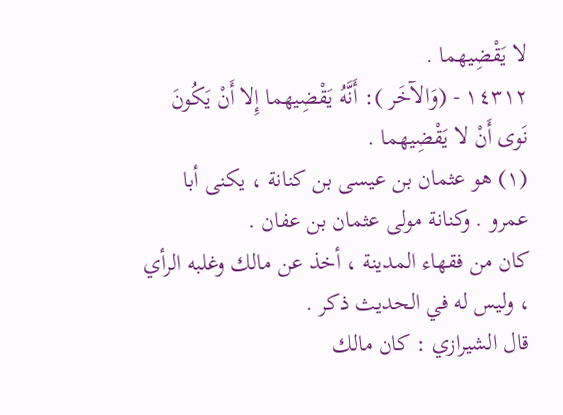لا يَقْضِيهما .
١٤٣١٢ - (وَالآخَر ): أَنَّهُ يَقْضِيهما إِلا أَنْ يَكُونَ نَوى أَنْ لا يَقْضِيهما .
(١) هو عثمان بن عيسى بن كنانة ، يكنى أبا عمرو . وكنانة مولى عثمان بن عفان .
كان من فقهاء المدينة ، أخذ عن مالك وغلبه الرأي ، وليس له في الحديث ذكر .
قال الشيرازي : كان مالك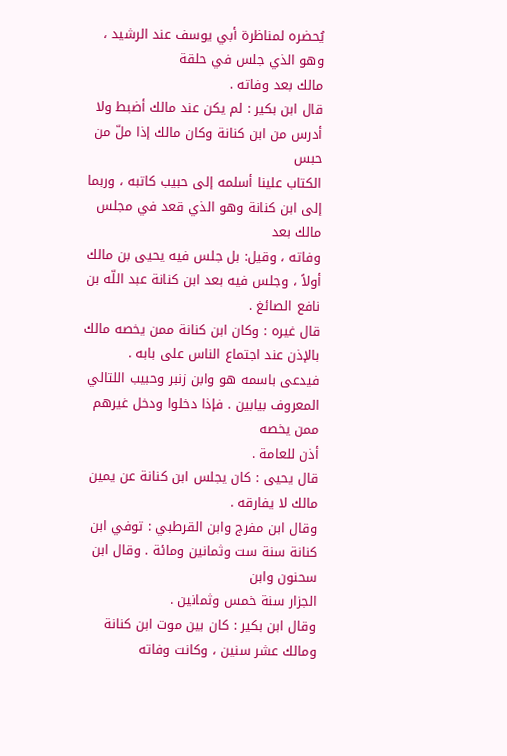يُحضره لمناظرة أبي يوسف عند الرشيد ، وهو الذي جلس في حلقة
مالك بعد وفاته .
قال ابن بكير : لم يكن عند مالك أضبط ولا أدرس من ابن كنانة وكان مالك إذا ملّ من حبس
الكتاب علينا أسلمه إلى حبيب كاتبه ، وربما إلى ابن كنانة وهو الذي قعد في مجلس مالك بعد
وفاته ، وقيل: بل جلس فيه يحيى بن مالك أولاً ، وجلس فيه بعد ابن كنانة عبد اللّه بن نافع الصائغ .
قال غيره : وكان ابن كنانة ممن يخصه مالك بالإذن عند اجتماع الناس على بابه .
فيدعى باسمه هو وابن زنبر وحبيب اللتالي المعروف بيابين . فإذا دخلوا ودخل غيرهم ممن يخصه
أذن للعامة .
قال يحيى : كان يجلس ابن كنانة عن يمين مالك لا يفارقه .
وقال ابن مفرج وابن القرطبي : توفي ابن كنانة سنة ست وثمانين ومائة . وقال ابن سحنون وابن
الجزار سنة خمس وثمانين .
وقال ابن بكير : كان بين موت ابن كنانة ومالك عشر سنين ، وكانت وفاته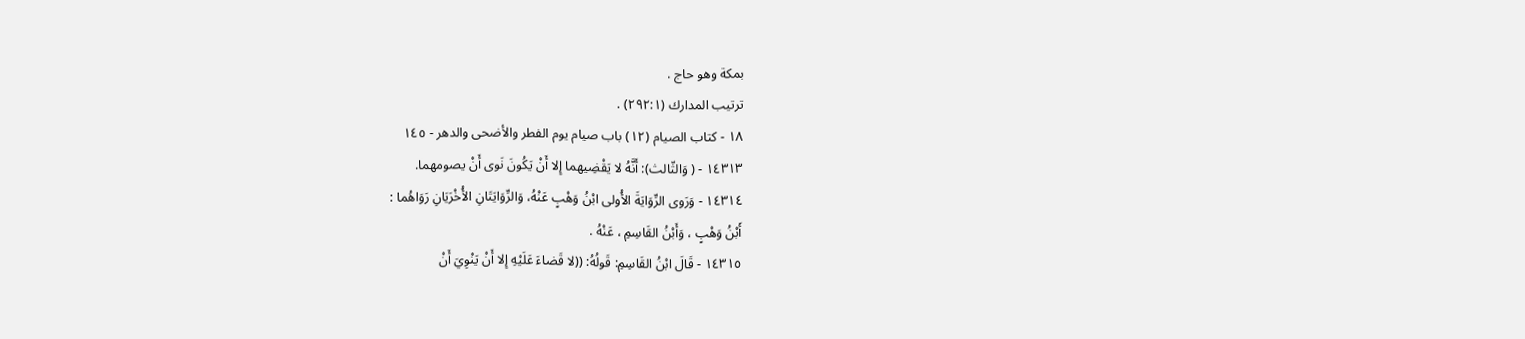بمكة وهو حاج .
ترتيب المدارك (٢٩٢:١) .
١٨ - كتاب الصيام (١٢) باب صيام يوم الفطر والأضحى والدهر - ١٤٥
١٤٣١٣ - ( وَالثّالث): أَنَّهُ لا يَقْضِيهما إِلا أَنْ يَكُونَ نَوى أَنْ يصومهما.
١٤٣١٤ - وَرَوى الرِّوَايَةَ الأُولى ابْنُ وَهْبٍ عَنْهُ، وَالرِّوَايَتَانِ الأُخْرَيَانِ رَوَاهُما :
أَبْنُ وَهْبٍ ، وَأَبْنُ القَاسِمِ ، عَنْهُ .
١٤٣١٥ - قَالَ ابْنُ القَاسِمِ: قَولُهُ: ((لا قَضاءَ عَلَيْهِ إِلا أَنْ يَنْوِيَ أَنْ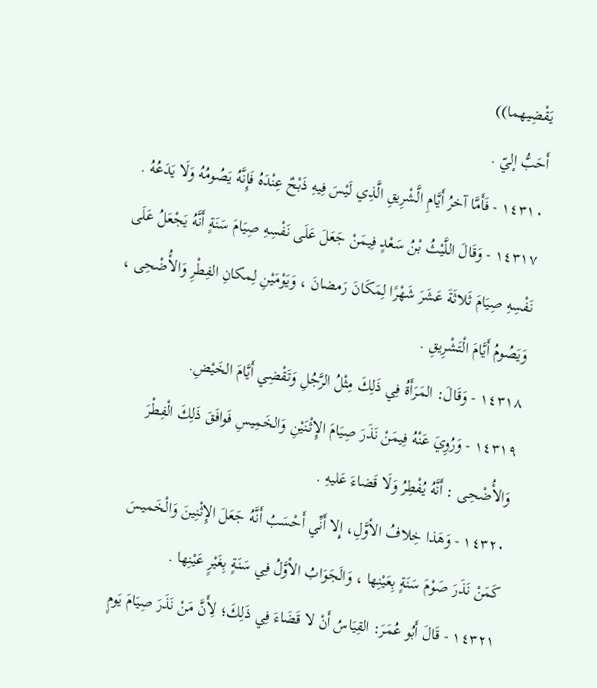يَقْضِيهما))
أَحَبُّ إليّ .
١٤٣١٠ - فَأَمَّا آخرُ أَيَّامِ الَّشْرِيقِ الَّذِي لَيْسَ فِيهِ ذَبْحٌ عِنْدَهُ فَإِنَّهُ يَصُومُهُ وَلَا يَدَعُهُ .
١٤٣١٧ - وَقَالَ اللَّيْثُ بْنُ سَعْدٍ فِيمَنْ جَعَلَ عَلَى نَفْسِهِ صِيَامَ سَنَةٍ أَنَّهُ يَجْعَلُ عَلَى
نَفْسِهِ صِيَامَ ثَلاثَةَ عَشَرَ شَهْرًا لِمَكَانَ رَمضانَ ، وَيَوْمَيْنِ لِمكانِ الفِطْرِ وَالأُضْحِى ،
وَيَصُومُ أَيَّامَ الْتَشْرِيقِ .
١٤٣١٨ - وَقَالَ: المَرَأَةُ فِي ذَلِكَ مِثْلُ الرَّجُلِ وَتَقْضِي أَيَّامَ الخَيْضِ.
١٤٣١٩ - وَرُوِيَ عَنْهُ فِيمَنْ نَذَرَ صِيَامَ الإِثْنَيْنِ وَالخَمِيسِ فَوافَقَ ذَلِكَ الْفِطْرَ
وَالأُضْحِى : أَنَّهُ يُفْطِرُ وَلَا قَضاءَ عَليهِ .
١٤٣٢٠ - وَهَذا خِلافُ الأوَّلِ، إِلا أَنِّي أَحْسَبُ أَنَّهُ جَعَلَ الإِثْنِينَ وَالْخَميسَ
كَمَنْ نَذَرَ صَوْمَ سَنَةٍ بِعَيْنِها ، وَالَجَوَابُ الأوَّلُ فِي سَنَةٍ بِغَيْرٍ عَيْنِها .
١٤٣٢١ - قَالَ أَبُو عُمَرَ: القِيَاسُ أَنْ لا قَضَاءَ فِي ذَلِكَ؛ لِأَنَّ مَنْ نَذَرَ صِيَامَ يَومٍ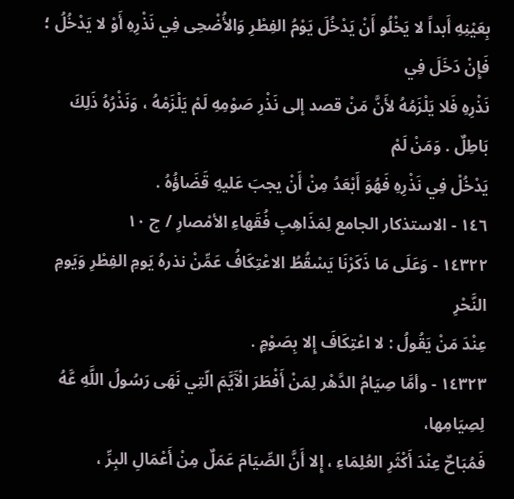بِعَيْنِهِ أَبداً لا يَخْلُو أَنْ يَدْخُلَ يَوْمُ الفِطْرِ وَالأُضْحِى فِي نَذْرِهِ أَوْ لا يَدْخُلُ ؛ فَإِنْ دَخَلَ فِي
نَذْرِهِ فَلا يَلْزَمُهُ لأَنَّ مَنْ قصد إلى نَذْرِ صَوْمِهِ لَمْ يَلْزَمْهُ ، وَنَذْرُهُ ذَلِكَ بَاطِلٌ . وَمَنْ لَمْ
يَدْخُلْ فِي نَذْرِهِ فَهُوَ أَبْعَدُ مِنْ أَنْ يجبَ عَليهِ قَضَاؤُهُ .
١٤٦ - الاستذكار الجامع لِمَذَاهِبِ فُقَهاءِ الأمْصارِ / ج ١٠
١٤٣٢٢ - وَعَلَى مَا ذَكَرْنَا يَسْقُطُ الاعْتِكَافُ عَمِّنْ نذرهُ يَومِ الفِطْرِ وَيَومِ النَّحْرِ
عِنْدَ مَنْ يَقُولُ : لا اعْتِكَافَ إِلا بِصَوْمٍ .
١٤٣٢٣ - وأمَّا صِيَامُ الدَّهْر لِمَنْ أَفْطَرَ الْآَيَّمَ الّتِي نَهَى رَسُولُ اللَّهِ عَّهُ لِصِيَامِها،
فَمُبَاحٌ عِنْدَ أَكْثَرِ العُلِمَاءِ ، إِلا أَنَّ الصِّيَامَ عَمَلٌ مِنْ أَعْمَالِ البِرِّ ،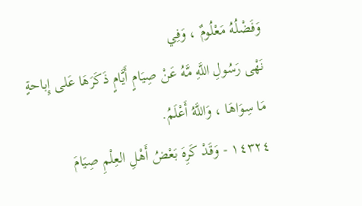وَفَضْلُهُ مَعْلُومٌ ، وَفِي
نَهْى رَسُولِ اللَّهِ مَّهُ عَنْ صِيَامٍ أَيَّامٍ ذَكَرَهَا عَلى إِباحةٍ مَا سِوَاهَا ، وَاللَّهُ أَعْلَمُ.
١٤٣٢٤ - وَقَدْ كَرِهَ بَعْضُ أَهْلِ العِلْمِ صِيَامَ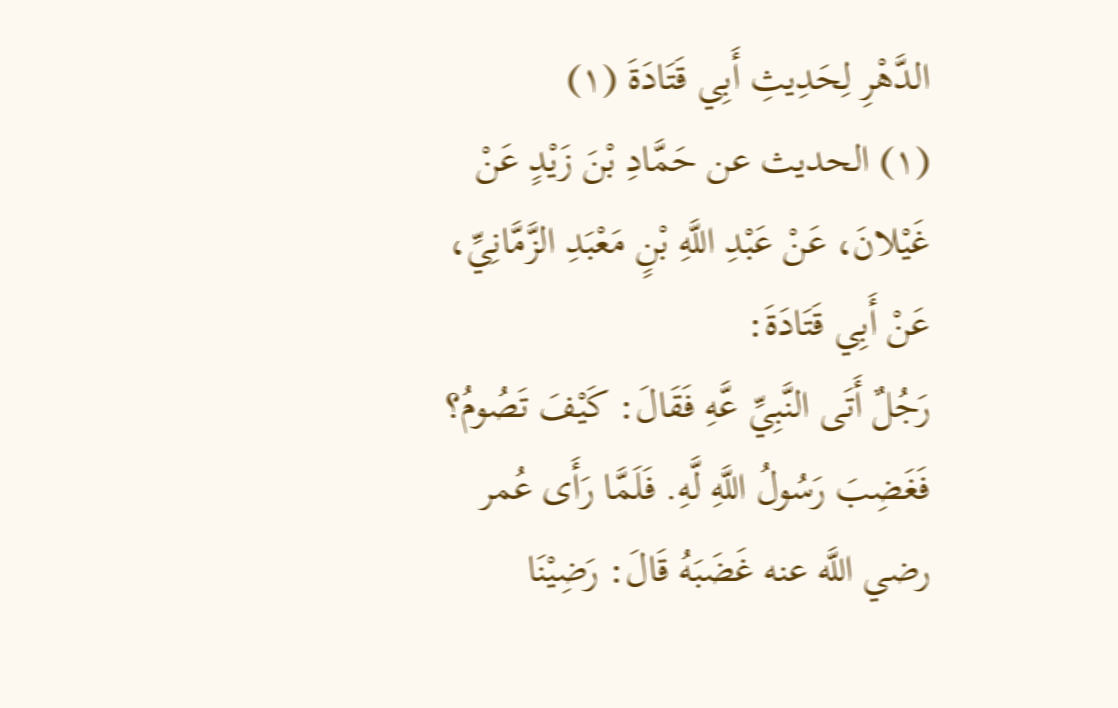الدَّهْرِ لِحَدِيثِ أَبِي قَتَادَةَ (١)
(١) الحديث عن حَمَّادِ بْنَ زَيْدٍ عَنْ غَيْلانَ، عَنْ عَبْدِ اللَّهِ بْنٍ مَعْبَدِ الزَّمَّانِيِّ، عَنْ أَبِي قَتَادَةَ:
رَجُلٌ أَتَى النَّبِيِّ عَّهِ فَقَالَ: كَيْفَ تَصُومُ؟ فَغَضِبَ رَسُولُ اللَّهِ لَّهِ. فَلَمَّا رَأَى عُمر
رضي اللَّه عنه غَضَبَهُ قَالَ: رَضِيْنَا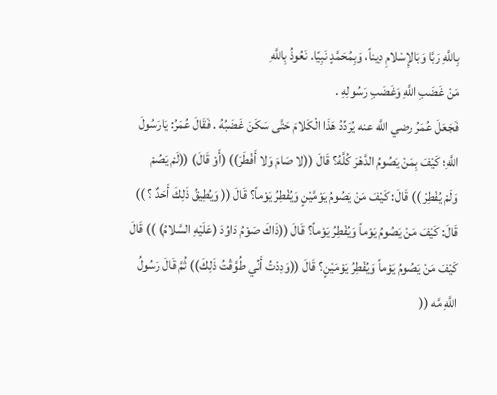بِاللَّهِ رَبَّا وَبَالإِسْلامِ دِيناً، وَبِمُحَمَّدٍ نَبِيًا. نَعُوذُ بِاللَّهِ
مَنْ غَضَبِ اللَّهِ وَغَضَبِ رَسُولِهِ .
فَجَعَلَ عُمَرُ رضي اللَّه عنه يُرَدِّدُ هَذَا الْكَلامَ حَتَّى سَكَنَ غَضَبُهُ . فَقَالَ عُمَرُ: يَارَسُولَ
اللَّهِ؛ كَيْفَ بِمَنْ يَصُومُ الدَّهْرَ كُلَّهُ؟ قَالَ ((لا صَامَ وَلا أَفْطَرَ)) (أَوْ قَالَ) ((لَمْ يَصُمْ
وَلَمْ يُفْطِرْ )) قَالَ: كَيْفَ مَنْ يَصُومُ يَوْمَّيْنٍ وَيُفْطِرُ يَوْماً؟ قَالَ (( وَيُطِيقُ ذَلِكَ أَحَدٌ ؟ ))
قَالَ: كَيْفَ مَنْ يَصُومُ يَوْماً وَيُفْطِرُ يَوْماً؟ قَالَ ((ذَاكَ صَوْمُ دَاوُدَ (عَلَيْهِ السَّلامُ) )) قَالَ
كَيْفَ مَنْ يَصُومُ يَوْماً وَيُفْطِرُ يَوْمَيْنٍ؟ قَالَ ((وَدِدْتُ أَنِّي طُوَّقْتُ ذَلِكَ)) ثُمَّ قَالَ رَسُولُ
اللَّهِ مَّه ((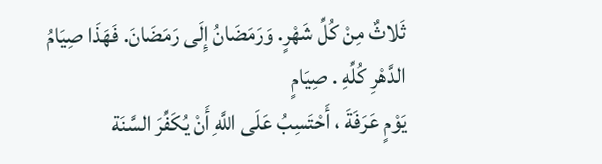ثَلاثٌ مِنْ كُلِّ شَهْرٍ. وَرَمَضَانُ إِلَى رَمَضَانَ. فَهَذَا صِيَامُ الدَّهْرِ كُلِّهِ . صِيَامٍ
يَوْمٍ عَرَفَةَ ، أَحْتَسِبُ عَلَى اللَّهِ أَنْ يُكَفِّرَ السَّنَة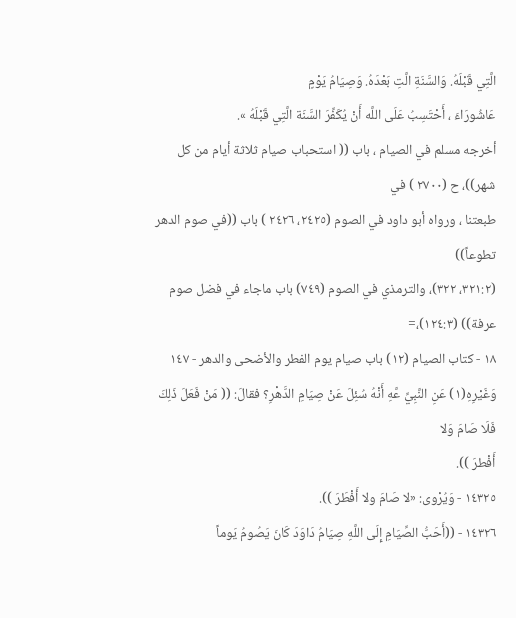الَّتِي قَبْلَهُ. وَالسَّنَةِ الَّتِ بَعْدَهُ. وَصِيَامُ يَوْمٍ
عَاشُورَاءَ ، أَحْتَسِبُ عَلَى اللَّه أَنْ يُكَفِّرَ السَّنَة الَّتِي قَبْلَهُ ».
أخرجه مسلم في الصيام ، باب (( استحباب صيام ثلاثة أيام من كل شهر))، ح (٢٧٠٠ ) في
طبعتنا ، ورواه أبو داود في الصوم (٢٤٢٥، ٢٤٢٦ ) باب ((في صوم الدهر تطوعاً))
(٣٢١:٢، ٣٢٢)، والترمذي في الصوم (٧٤٩) باب ماجاء في فضل صوم عرفة)) (١٢٤:٣)،=
١٨ - كتاب الصيام (١٢) باب صيام يوم الفطر والأضحى والدهر - ١٤٧
وَغَيْرِهِ(١) عَنِ النَّبِيِّ عَّهِ أَنْهُ سُئِلَ عَنْ صِيَامِ الدَّهْرِ؟ فقالَ: (( مَنْ فَعَلَ ذَلِكَ فَلَا صَامَ وَلا
أَفْطرَ )).
١٤٣٢٥ - وَيُرْوى: «لا صَامَ ولا أَفْطَرَ )).
١٤٣٢٦ - ((أَحَبُّ الصِّيَامِ إِلَى اللَّهِ صِيَامُ دَاوَدَ كَانَ يَصُومُ يَوماً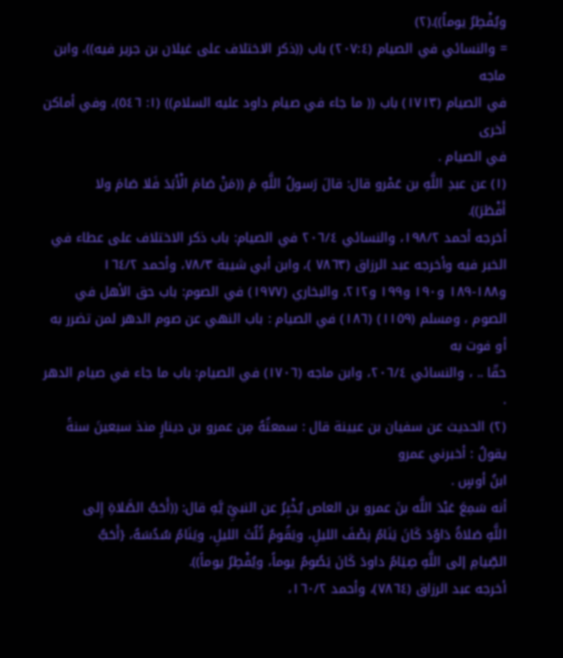ويُفْطِرُ يوماً)).(٢)
= والنسائي في الصيام (٢٠٧:٤) باب ((ذكر الاختلاف على غيلان بن جرير فيه))، وابن ماجه
في الصيام (١٧١٣) باب (( ما جاء في صيام داود عليه السلام)) (١: ٥٤٦)، وفي أماكن أخرى
في الصيام .
(١) عن عبدِ اللَّهِ بن عَمْرو قال: قالَ رَسولُ اللَّهِ مَ ((مَنْ صَامَ الْأَبَدَ فَلا صَامَ ولا
أَفْطَرَ)).
أخرجه أحمد ١٩٨/٢، والنسائي ٢٠٦/٤ في الصيام: باب ذكر الاختلاف على عطاء في
الخبر فيه وأخرجه عبد الرزاق (٧٨٦٣ )، وابن أبي شيبة ٧٨/٣، وأحمد ١٦٤/٢
و١٨٨-١٨٩ و١٩٠ و١٩٩ و٢١٢، والبخاري (١٩٧٧) في الصوم: باب حق الأهل في
الصوم ، ومسلم (١١٥٩) (١٨٦) في الصيام : باب النهي عن صوم الدهر لمن تضرر به أو فوت به
حقّا .. ، والنسائي ٢٠٦/٤، وابن ماجه (١٧٠٦) في الصيام: باب ما جاء في صيام الدهر .
(٢) الحديث عن سفيان بن عيينة قال : سمعتُهُ مِن عمرو بن دينارٍ منذ سبعينَ سنةً يقولُ : أخبرني عمرو
ابنُ أوسٍ .
أنه سَمِعَ عَبْدَ اللَّه بنَ عمرو بن العاص يُخْبِرُ عن النبيِّ يَّهِ قال: ((أَحَبُّ الصَّلاةِ إِلى
اللَّهِ صَلاةُ دَاوُدَ كَانَ يَنَامُ نِصْفَ الليلِ، ويَقُومُ ثُلُثَ الليلِ، ويَنَامُ سُدُسَهُ، {أَحَبُّ
الصِّيامِ إلى اللَّهِ صِيَامُ داودَ كَانَ يَصُومُ يوماً، ويُفْطِرُ يوماً)).
أخرجه عبد الرزاق (٧٨٦٤)، وأحمد ١٦٠/٢،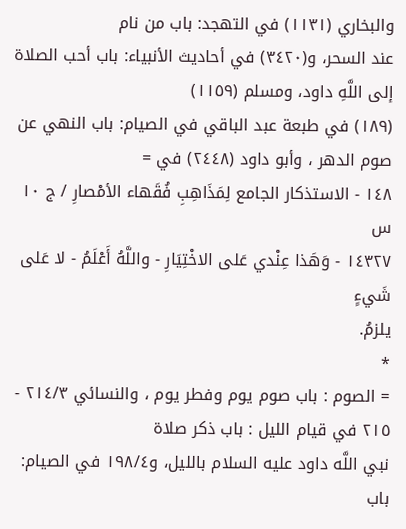والبخاري (١١٣١) في التهجد: باب من نام
عند السحر، و(٣٤٢٠) في أحاديث الأنبياء: باب أحب الصلاة إلى اللَّهِ داود، ومسلم (١١٥٩)
(١٨٩) في طبعة عبد الباقي في الصيام: باب النهي عن صوم الدهر ، وأبو داود (٢٤٤٨) في =
١٤٨ - الاستذكار الجامع لِمَذَاهِبِ فُقَهاء الأمْصارِ / ج ١٠ س
١٤٣٢٧ - وَهَذا عِنْدي عَلى الاخْتِيَارِ - واللَّهُ أَعْلَمُ - لا عَلى شَيءٍ
يلزمُ.
*
= الصوم : باب صوم يوم وفطر يوم ، والنسائي ٢١٤/٣ - ٢١٥ في قيام الليل : باب ذكر صلاة
نبي اللَّه داود عليه السلام بالليل، و١٩٨/٤ في الصيام: باب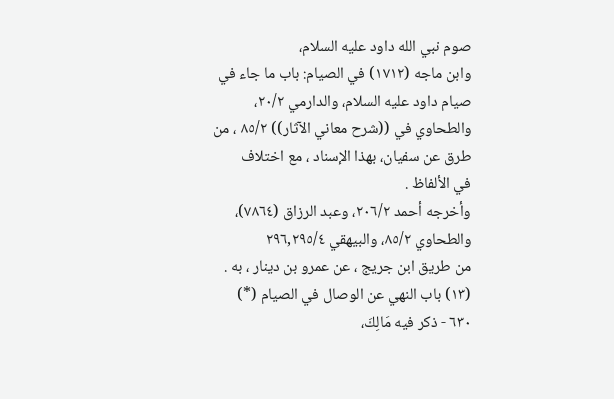صوم نبي الله داود عليه السلام،
وابن ماجه (١٧١٢) في الصيام: باب ما جاء في صيام داود عليه السلام، والدارمي ٢٠/٢،
والطحاوي في ((شرح معاني الآثار)) ٨٥/٢ ، من طرق عن سفيان، بهذا الإسناد ، مع اختلاف
في الألفاظ .
وأخرجه أحمد ٢٠٦/٢، وعبد الرزاق (٧٨٦٤)، والطحاوي ٨٥/٢، والبيهقي ٢٩٦,٢٩٥/٤
من طريق ابن جريج ، عن عمرو بن دينار ، به .
(١٣) باب النهي عن الوصال في الصيام (*)
٦٣٠ - ذكر فيه مَالِكَ،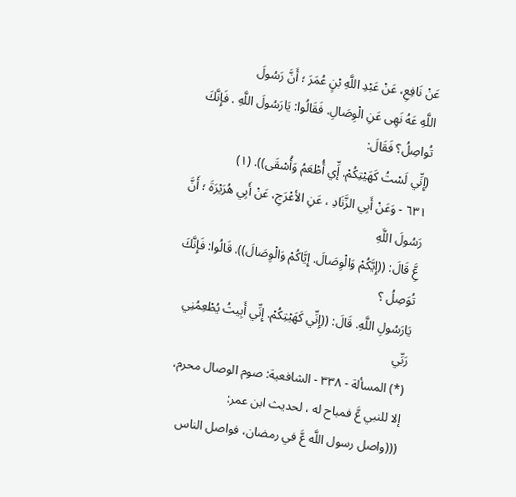عَنْ نَافِعِ، عَنْ عَبْدِ اللَّهِ بْنٍ عُمَرَ ؛ أَنَّ رَسُولَ
اللَّهِ عَهُ نَهِى عَنِ الْوِصَالِ. فَقَالُوا: يَارَسُولَ اللَّهِ . فَإِنَّكَ تُواصِلُ؟ فَقَالَ:
(إِنِّي لَسْتُ كَهَيْتِكُمْ. إِّي أُطْعَمُ وَأُسْقَى)). (١)
٦٣١ - وَعَنْ أَبِي الزَّنَادِ ، عَنِ الأعْرَجِ، عَنْ أَبِي هُرَيْرَةَ ؛ أَنَّ رَسُولَ اللَّهِ
عَِّ قَالَ: ((إِيَّكُمْ وَالْوِصَالَ. إِيَّاكُمْ وَالْوِصَالَ)). قَالُوا: فَإِنَّكَ تُوَصِلُ ؟
يَارَسُولِ اللَّهِ. قَالَ: ((إِنِّي كَهَيْتِكُمْ. إِنِّي أَبِيتُ يُطْعِمُنِي رَبِّي
(*) المسألة - ٣٣٨ - الشافعية: صوم الوصال محرم، إلا للنبي عَّ فمباح له ، لحديث ابن عمر:
(((واصل رسول اللَّه عَّ في رمضان، فواصل الناس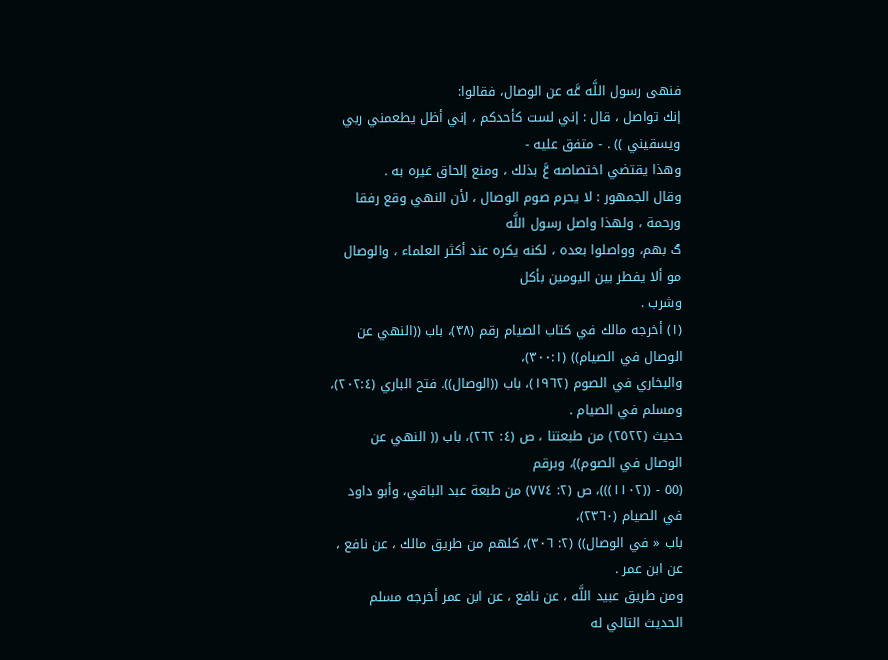فنهى رسول اللَّه عَّه عن الوصال، فقالوا:
إنك تواصل ، قال : إني لست كأحدكم ، إني أظل يطعمني ربي ويسقيني )) . - متفق عليه -
وهذا يقتضي اختصاصه عَّ بذلك ، ومنع إلحاق غيره به .
وقال الجمهور : لا يحرم صوم الوصال ، لأن النهي وقع رفقا ورحمة ، ولهذا واصل رسول اللَّه
ګ بهم، وواصلوا بعده ، لکنه یکره عند أکثر العلماء ، والوصال مو ألا یفطر بين اليومين بأكل
وشرب .
(١) أخرجه مالك في كتاب الصيام رقم (٣٨)، باب ((النهي عن الوصال في الصيام)) (٣٠٠:١)،
والبخاري في الصوم (١٩٦٢)، باب ((الوصال)). فتح الباري (٢٠٢:٤)، ومسلم في الصيام .
حديث (٢٥٢٢) من طبعتنا ، ص (٤: ٢٦٢)، باب (( النهي عن الوصال في الصوم))، وبرقم
(٥٥ - ((١١٠٢)))، ص (٢: ٧٧٤) من طبعة عبد الباقي، وأبو داود في الصيام (٢٣٦٠)،
باب « في الوصال)) (٢: ٣٠٦)، كلهم من طريق مالك ، عن نافع ، عن ابن عمر .
ومن طريق عبيد اللَّه ، عن نافع ، عن ابن عمر أخرجه مسلم الحديث التالي له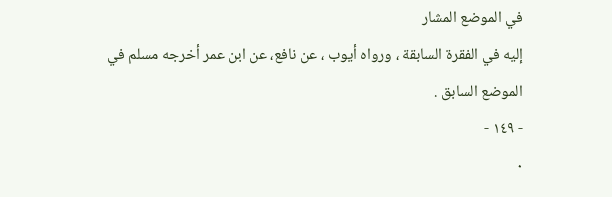في الموضع المشار
إليه في الفقرة السابقة ، ورواه أيوب ، عن نافع، عن ابن عمر أخرجه مسلم في الموضع السابق .
- ١٤٩ -
٠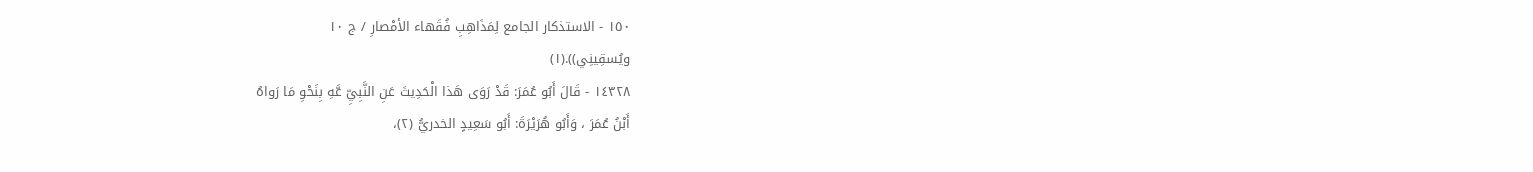١٥٠ - الاستذكار الجامع لِمَذَاهِبِ فُقَهاء الأمْصارِ / ج ١٠
ويُسقِينِي)).(١)
١٤٣٢٨ - قَالَ أَبُو عُمَرَ: قَدْ رَوَى هَذا الْحَدِيثَ عَنِ النَّبِيِّ عَّهِ بِنَحْوِ مَا رَواهُ
أَبْنُ عُمَرَ ، وَأَبُو هُرَيْرَةَ: أَبُو سَعِيدٍ الخدريُّ (٢)،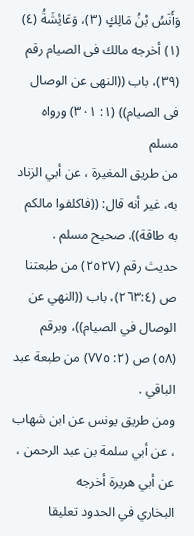وَأَنَسُ بْنُ مَالِكٍ (٣)، وَعَائِشَةُ (٤)
(١) أخرجه مالك فى الصيام رقم (٣٩)، باب ((النهى عن الوصال فى الصيام)) (١: ٣٠١) ورواه مسلم
من طريق المغيرة ، عن أبي الزناد به، غير أنه قال: ((فاكلفوا مالكم به طاقة)). صحيح مسلم .
حديث رقم (٢٥٢٧) من طبعتنا ص (٢٦٣:٤)، باب ((النهي عن الوصال في الصيام))، وبرقم
(٥٨) ص (٢: ٧٧٥) من طبعة عبد الباقي .
ومن طريق يونس عن ابن شهاب ، عن أبي سلمة بن عبد الرحمن ، عن أبي هريرة أخرجه
البخاري في الحدود تعلیقا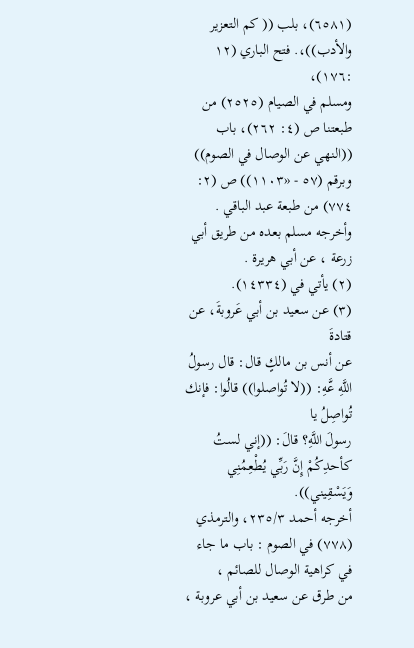(٦٥٨١)، بلب (( کم التعزير والأدب))،. فتح الباري (١٢ :١٧٦)،
ومسلم في الصيام (٢٥٢٥) من طبعتنا ص (٤: ٢٦٢)، باب ((النهي عن الوصال في الصوم))
وبرقم (٥٧ - «١١٠٣)) ص (٢: ٧٧٤) من طبعة عبد الباقي .
وأخرجه مسلم بعده من طريق أبي زرعة ، عن أبي هريرة .
(٢) يأتي في (١٤٣٣٤).
(٣) عن سعيد بن أبي عَروبةَ، عن قتادةَ
عن أنس بن مالكٍ قال: قال رسولُ اللَّهِ عَّهِ: ((لا تُواصلوا)) قالُوا: فإنك تُواصِلُ یا
رسولَ اللَّهِ؟ قالَ: ((إني لستُ كأحدِكُمْ إِنَّ رَبِّي يُطْعِمُنِي وَيَسْقِيني)).
أخرجه أحمد ٢٣٥/٣، والترمذي (٧٧٨) في الصوم : باب ما جاء في كراهية الوصال للصائم ،
من طرق عن سعيد بن أبي عروبة ،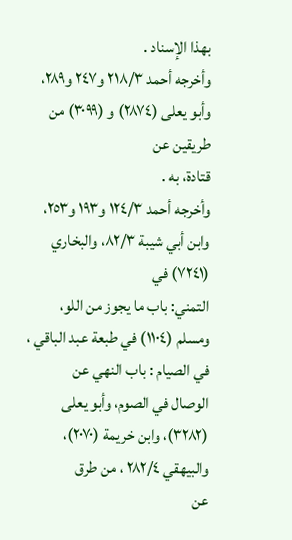بهذا الإسناد .
وأخرجه أحمد ٢١٨/٣ و٢٤٧ و٢٨٩، وأبو يعلى (٢٨٧٤) و (٣٠٩٩) من طريقين عن
قتادة، به .
وأخرجه أحمد ١٢٤/٣ و١٩٣ و٢٥٣، وابن أبي شيبة ٨٢/٣، والبخاري (٧٢٤١) في
التمني: باب ما يجوز من اللو، ومسلم (١١٠٤) في طبعة عبد الباقي ، في الصيام : باب النهي عن
الوصال في الصوم، وأبو يعلى (٣٢٨٢)، وابن خريمة (٢٠٧٠)، والبيهقي ٢٨٢/٤ ، من طرق
عن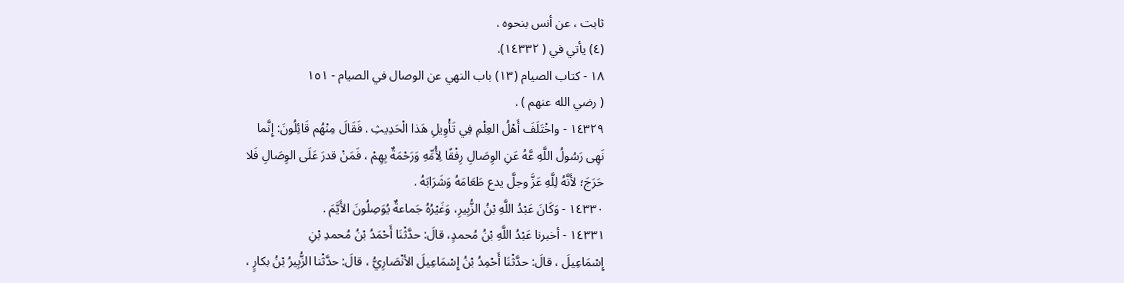ثابت ، عن أنس بنحوه .
(٤) يأتي في ( ١٤٣٣٢).
١٨ - كتاب الصيام (١٣) باب النهي عن الوصال في الصيام - ١٥١
( رضي الله عنهم ) .
١٤٣٢٩ - واخْتَلَفَ أَهْلُ العِلْمِ فِي تَأْوِيلِ هَذا الْحَدِيثِ . فَقَالَ مِنْهُم قَائِلُونَ: إِنَّما
نَهِى رَسُولُ اللَّهِ عَّهُ عَنِ الوِصَالِ رِفْقًا لِأُمِّهِ وَرَحْمَةٌ بِهِمْ ، فَمَنْ قدرَ عَلَى الوِصَالِ فَلا
حَرَجَ؛ لأَنَّهُ لِلَّهِ عَزَّ وجلَّ يدع طَعَامَهُ وَشَرَابَهُ .
١٤٣٣٠ - وَكَانَ عَبْدُ اللَّهِ بْنُ الزُّبِيرِ، وَغَيْرُهُ جَماعةٌ يُوَصِلُونَ الأَيَّمَ .
١٤٣٣١ - أخبرنا عَبْدُ اللَّهِ بْنُ مُحمدٍ، قالَ: حدَّثْنَا أَحْمَدُ بْنُ مُحمدِ بْنِ
إِسْمَاعِيلَ ، قالَ: حدَّثْنَا أَحْمِدُ بْنُ إِسْمَاعِيلَ الأنْصَارِيُّ ، قالَ: حدَّثْنا الزُّبِيرُ بْنُ بكارٍ ،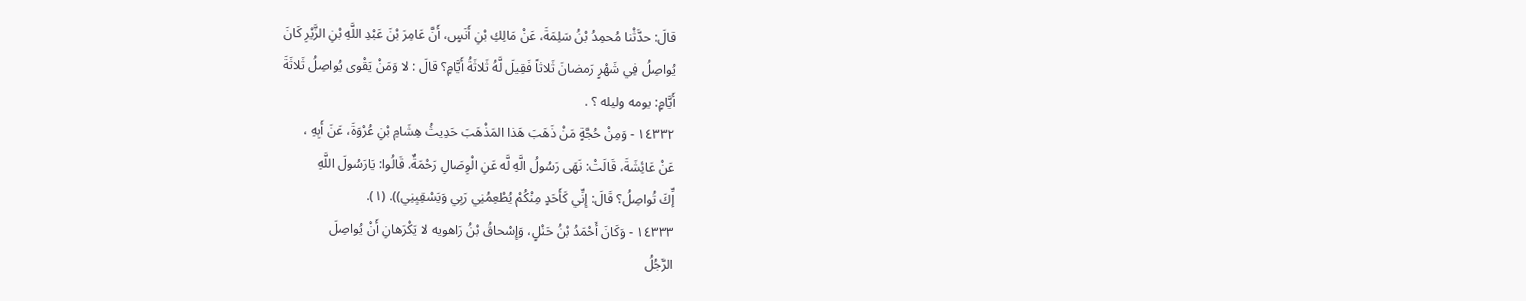قالَ: حدَّثْنا مُحمِدُ بْنُ سَلِمَةَ، عَنْ مَالِكِ بْنِ أَنَسٍ، أَنَّ عَامِرَ بْنَ عَبْدِ اللَّهِ بْنِ الزَّيْرِ كَانَ
يُواصِلُ فِي شَهْرٍ رَمضانَ ثَلاثاً فَقِيلَ لَّهُ ثَلاثَةُ أَيَّامٍ؟ قالَ : لا وَمَنْ يَقْوى يُواصِلُ ثَلاثَةَ
أَيَّامٍ: يومه وليله ؟ .
١٤٣٣٢ - وَمِنْ حُجَّةٍ مَنْ ذَهَبَ هَذا المَذْهَبَ حَدِيثُ هِشَامِ بْنِ عُرْوَةَ، عَنَ أَبِهِ ،
عَنْ عَائِشَةَ، قَالَتْ: نَهَى رَسُولُ الَّهِ لَّه عَنِ الْوِصَالِ رَحْمَةٌ. قَالُوا: يَارَسُولَ اللَّهِ
إِّكَ تُواصِلُ؟ قَالَ: إِنِّي كَأَحَدٍ مِنْكُمْ يُطْعِمُنِي رَبِي وَيَسْقِيِنِي)). (١).
١٤٣٣٣ - وَكَانَ أَحْمَدُ بْنُ حَنْلٍ، وَإِسْحاقُ بْنُ رَاهويه لا يَكْرَهانِ أَنْ يُواصِلَ
الرَّجُلُ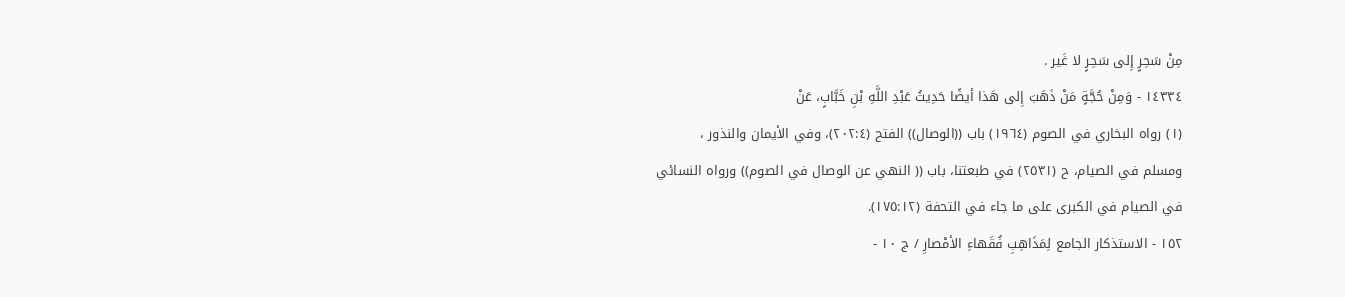مِنْ سَحِرٍ إِلى سَحِرٍ لا غَير .
١٤٣٣٤ - وَمِنْ حُجَّةٍ مَنْ ذَهَبَ إِلى هَذا أيضًا حَدِيثُ عَبْدِ اللَّهِ بْنِ خَبَّابٍ، عَنْ
(١) رواه البخاري في الصوم (١٩٦٤) باب ((الوصال)) الفتح (٢٠٢:٤)، وفي الأيمان والنذور ،
ومسلم في الصيام، ح (٢٥٣١) في طبعتنا، باب (( النهي عن الوصال في الصوم)) ورواه النسائي
في الصيام في الكبرى على ما جاء في التحفة (١٧٥:١٢).
١٥٢ - الاستذكار الجامع لِمَذَاهِبِ فُقَهاءِ الأمْصارِ / ج ١٠ -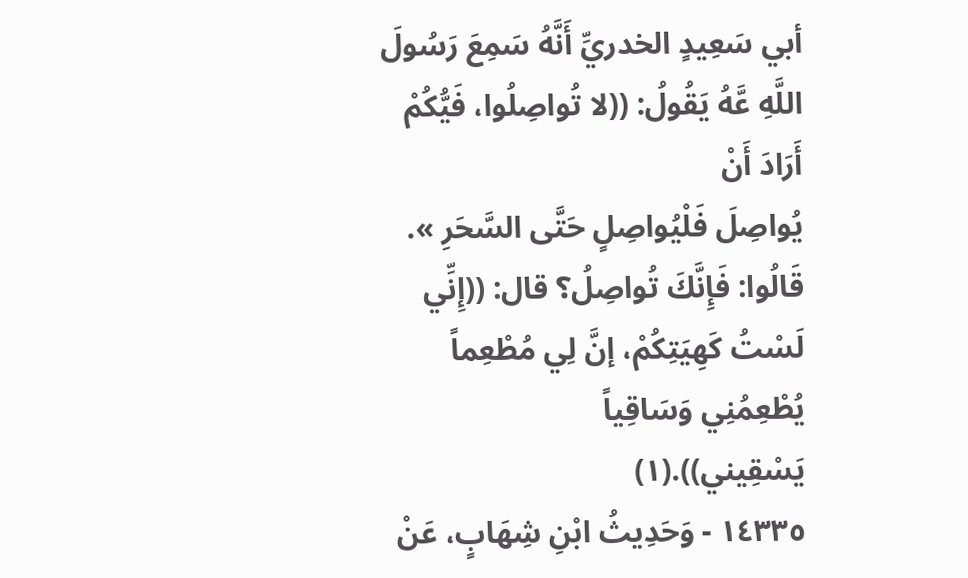أبي سَعِيدٍ الخدريِّ أَنَّهُ سَمِعَ رَسُولَ اللَّهِ عَّهُ يَقُولُ: ((لا تُواصِلُوا، فَيُّكُمْ أَرَادَ أَنْ
يُواصِلَ فَلْيُواصِلٍ حَتَّى السَّحَرِ ».
قَالُوا: فَإِنَّكَ تُواصِلُ؟ قال: ((إِنِّي لَسْتُ كَهِيَتِكُمْ، إنَّ لِي مُطْعِماً يُطْعِمُنِي وَسَاقِياً
يَسْقِيني)).(١)
١٤٣٣٥ - وَحَدِيثُ ابْنِ شِهَابٍ، عَنْ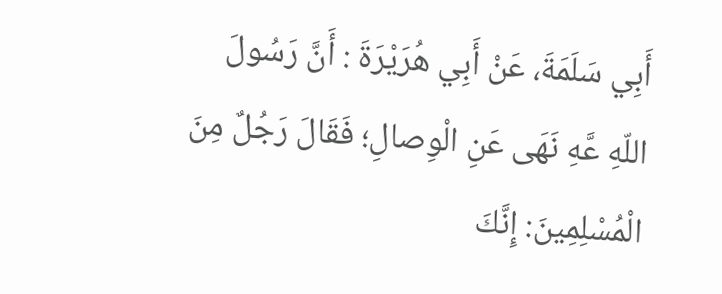أَبِي سَلَمَةَ، عَنْ أَبِي هُرَيْرَةَ : أَنَّ رَسُولَ
اللّهِ عَّهِ نَهَى عَنِ الْوِصالِ؛ فَقَالَ رَجُلٌ مِنَ الْمُسْلِمِينَ: إِنَّكَ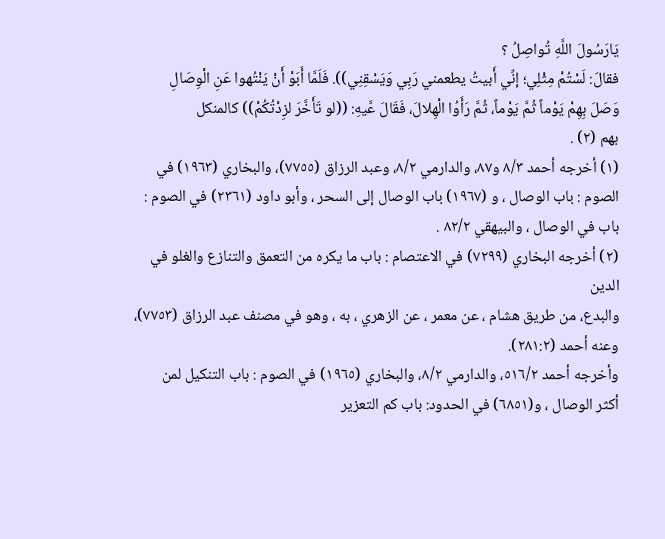يَارَسُولَ اللَّهِ تُواصِلُ ؟
فقالَ: لَسْتُمْ مِثْلِي؛ إنِّي أَبيتُ يطعمني رَبِي وَيَسْقِنِي)). فَلَمَّا أَبَوْ أَنْ يَنْتُهوا عَنِ الْوِصَالِ
وَصَلَ بِهِمْ يَوْماً ثُمَّ يَوْماً، ثُمَّ رَأَوُا الْهِلالَ، فَقَالَ عَّيهِ: ((لو تَأَخَّرَ لزِدْتُكُمْ)) كالمنكل
بهم (٢) .
(١) أخرجه أحمد ٨/٣ و٨٧، والدارمي ٨/٢، وعبد الرزاق (٧٧٥٥)، والبخاري (١٩٦٣) في
الصوم : باب الوصال ، و (١٩٦٧) باب الوصال إلى السحر ، وأبو داود (٢٣٦١) في الصوم :
باب في الوصال ، والبيهقي ٨٢/٢ .
(٢) أخرجه البخاري (٧٢٩٩) في الاعتصام : باب ما يكره من التعمق والتنازع والغلو في الدين
والبدع، من طريق هشام ، عن معمر ، عن الزهري ، به ، وهو في مصنف عبد الرزاق (٧٧٥٣)،
وعنه أحمد (٢٨١:٢).
وأخرجه أحمد ٥١٦/٢، والدارمي ٨/٢، والبخاري (١٩٦٥) في الصوم : باب التنكيل لمن
أكثر الوصال ، و(٦٨٥١) في الحدود: باب كم التعزير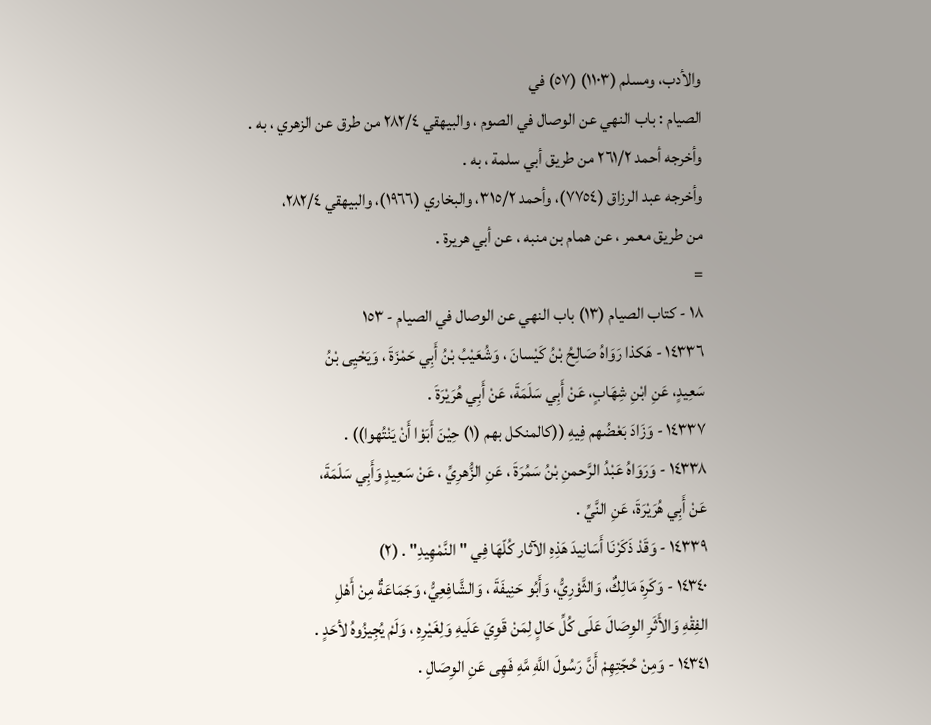والأدب، ومسلم (١١٠٣) (٥٧) في
الصيام : باب النهي عن الوصال في الصوم ، والبيهقي ٢٨٢/٤ من طرق عن الزهري ، به .
وأخرجه أحمد ٢٦١/٢ من طريق أبي سلمة ، به .
وأخرجه عبد الرزاق (٧٧٥٤)، وأحمد ٣١٥/٢، والبخاري (١٩٦٦)، والبيهقي ٢٨٢/٤،
من طريق معمر ، عن همام بن منبه ، عن أبي هريرة .
=
١٨ - كتاب الصيام (١٣) باب النهي عن الوصال في الصيام - ١٥٣
١٤٣٣٦ - هَكذا رَوَاهُ صَالِحُ بْنُ كَيْسانَ ، وَشُعَيْبُ بْنُ أَبِي حَمْزَةَ ، وَيَحْيِى بْنُ
سَعِيدٍ، عَنِ ابْنِ شِهَابٍ، عَنْ أَبِي سَلَمَةَ، عَنْ أَبِي هُرَيْرَةَ .
١٤٣٣٧ - وَزَادَ بَعْضُهم فِيهِ ((كالمنكل بهم (١) حِيْنَ أَبَوْا أَنْ يَنْتُهوا)) .
١٤٣٣٨ - وَرَوَاهُ عَبْدُ الرَّحمنِ بْنُ سَمُرَةَ ، عَنِ الزُّهرِيِّ ، عَنْ سَعِيدٍ وَأَبِي سَلَمَةَ،
عَنْ أَبِي هُرَيْرَةَ، عَنِ النَّيِّ .
١٤٣٣٩ - وَقَدْ ذَكَرْنَا أَسَانِيدَ هَذِهِ الآثار كُلّهَا فِي " النَّمْهِيدِ" . (٢)
١٤٣٤٠ - وَكَرِهَ مَالِكٌ، وَالثَّوْرِيُّ، وَأَبُو حَنِيفَةَ ، وَالشَّافِعِيُّ، وَجَمَاعَةٌ مِنْ أَهْلِ
الفِقْهِ وَالأَثَرِ الوِصَالَ عَلَى كُلِّ حَالٍ لِمَنْ قَوِيَ عَلَيهِ وَلِغَيْرِهِ ، وَلَمْ يُجِيزُوهُ لأحَدٍ .
١٤٣٤١ - وَمِنْ حُجّتِهِمْ أَنَّ رَسُولَ اللَّهِ مَّهِ فَهِى عَنِ الوِصَالِ .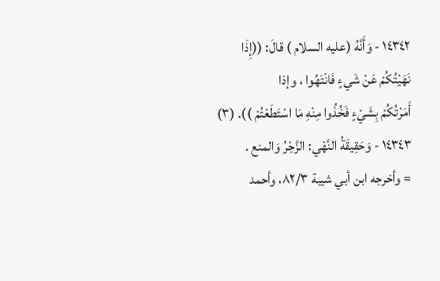١٤٣٤٢ - وَأَنَّهُ (عليه السلام ) قالَ: ((إِذَا نَهَيْتُكُمْ عَنْ شَيءٍ فَانْتَهُوا ، وإذا
أَمَرْتُكُمْ بِشَيْءٍ فَخُذُوا مِنْهِ مَا اسْتَطَعْتُمْ )). (٣)
١٤٣٤٣ - وَحَقِيقَةُ النَّهْي: الزَّجْرُ وَالمنع .
= وأخرجه ابن أبي شيبة ٨٢/٣، وأحمد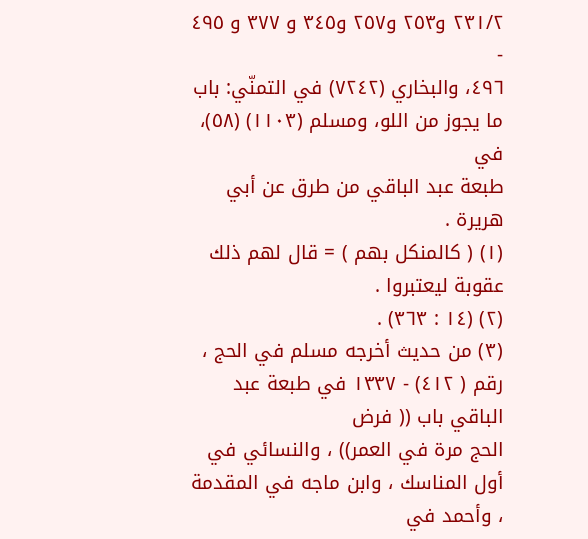٢٣١/٢ و٢٥٣ و٢٥٧ و٣٤٥ و ٣٧٧ و ٤٩٥ -
٤٩٦، والبخاري (٧٢٤٢) في التمنّي: باب ما يجوز من اللو، ومسلم (١١٠٣) (٥٨)، في
طبعة عبد الباقي من طرق عن أبي هريرة .
(١) ( كالمنكل بهم ) = قال لهم ذلك عقوبة ليعتبروا .
(٢) (١٤ : ٣٦٣) .
(٣) من حديث أخرجه مسلم في الحج ، رقم ( ٤١٢) - ١٣٣٧ في طبعة عبد الباقي باب (( فرض
الحج مرة في العمر)) ، والنسائي في أول المناسك ، وابن ماجه في المقدمة ، وأحمد في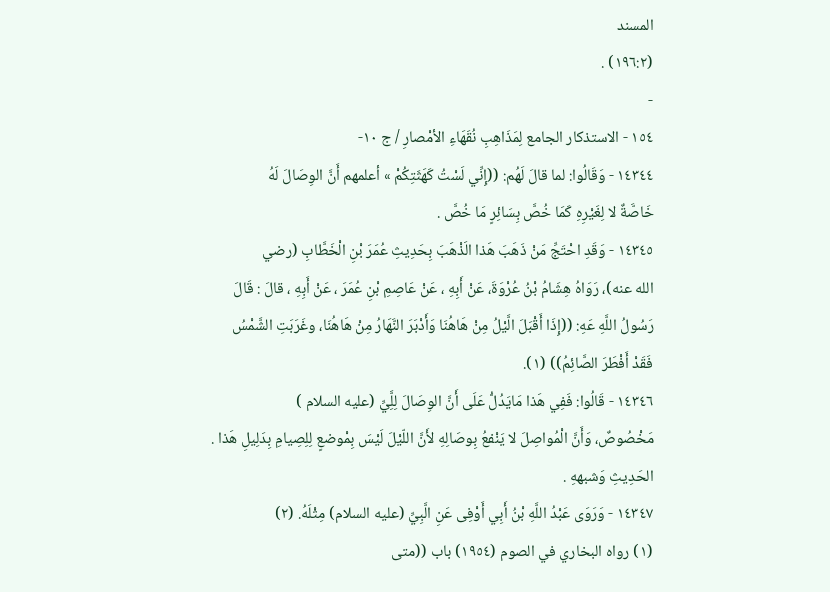المسند
(١٩٦:٢) .
-
١٥٤ - الاستذكار الجامع لِمَذَاهِبِ نُقَهَاءِ الأمْصارِ / ج ١٠-
١٤٣٤٤ - وَقَالُوا: لما قالَ لَهُم: ((إِنِّي لَسْتُ كَهَثَتِكُمْ » أعلمهم أَنَّ الوِصَالَ لَهُ
خَاصَّةٌ لا لِغَيْرِهِ كَمَا خُصَّ بِسَائِرٍ مَا خُصَّ .
١٤٣٤٥ - وَقَدِ احْتَجِّ مَنْ ذَهَبَ هَذا الَذْهَبَ بِحَدِيثِ عُمَرَ بْنِ الْخَطَّابِ (رضي
الله عنه)، رَوَاهُ هِشَامُ بْنُ عُرْوَةَ، عَنْ أَبِهِ ، عَنْ عَاصِمِ بْنِ عُمَرَ ، عَنْ أَبِهِ ، قالَ : قَالَ
رَسُولُ اللَّهِ عَهِ: ((إِذَا أَقْبَلَ الَّيْلُ مِنْ هَاهُنَا وَأَدْبَرَ النَّهَارُ مِنْ هَاهُنَا، وغَرَبَتِ الشَّمْسُ
فَقَدْ أَفْطَرَ الصَّائِمُ)) (١).
١٤٣٤٦ - قَالُوا: فَفِي هَذا مَايَدُلُّ عَلَى أَنَّ الوِصَالَ لِلَِّيِّ (عليه السلام )
مَخْصُوصٌ، وَأَنَّ الْمُواصِلَ لا يَنْفعُ بِوصَالِهِ لأَنَّ اللّيْلَ لَيْسَ بِمْوضعٍ لِلِصِيامِ بِدَلِيلِ هَذا .
الحَدِيثِ وَشبههِ .
١٤٣٤٧ - وَرَوَى عَبْدُ اللَّهِ بْنُ أَبِي أَوْفِى عَنِ الَّبِيِّ (عليه السلام) مِثْلَهُ. (٢)
(١) رواه البخاري في الصوم (١٩٥٤) باب ((متى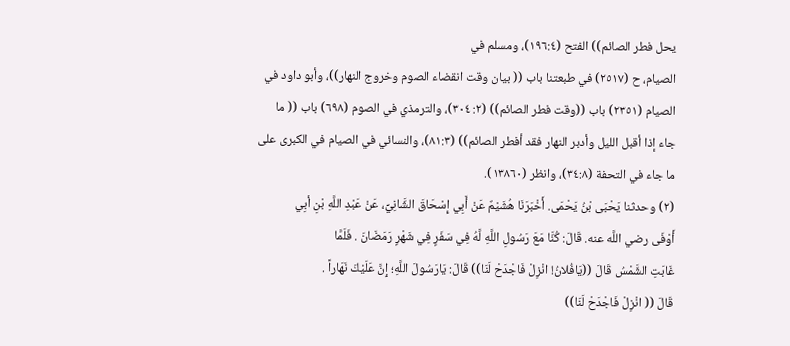يحل فطر الصائم)) الفتح (١٩٦:٤)، ومسلم في
الصيام، ح (٢٥١٧) في طبعتنا باب (( بيان وقت انقضاء الصوم وخروج النهار))، وأبو داود في
الصيام (٢٣٥١) باب ((وقت فطر الصائم)) (٢: ٣٠٤)، والترمذي في الصوم (٦٩٨) باب (( ما
جاء إذا أقبل الليل وأدبر النهار فقد أفطر الصائم)) (٨١:٣)، والنسائي في الصيام في الكبرى على
ما جاء في التحفة (٣٤:٨)، وانظر (١٣٨٦٠).
(٢) وحدثنا يَحْبَى بْنُ يَحْمَى. أَخْبَرَنَا هُشَيْمٌ عَنْ أَبِي إِسْحَاقَ الشَّانِيِّ، عَنْ عَبْدِ اللَّهِ بْنِ أبِي
أَوْفَى رضي اللَّه عنه. قَالَ: كُنَّا مَعَ رَسُولِ اللَّهِ لَّهُ فِي سَفَرٍ فِي شَهْرٍ رَمَضَانَ . فَلَمَّا
غَابَتِ الشَّمْسُ قَالَ ((يَافُلانُ! انْزِلْ فَاجْدَحْ لَنَا)) قَالَ: يَارَسُولَ اللَّهِ؛ إِنَّ عَلَيْكَ نَهَاراً .
قَالَ (( انْزِلْ فَاجْدَحْ لَنَا))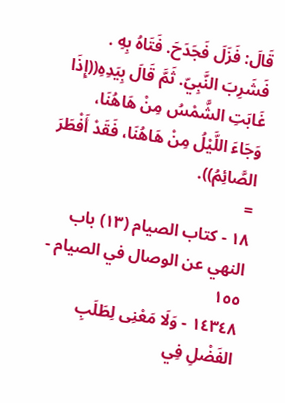قَالَ: فَزَلَ فَجَدَحَ. فَتَاهُ بِهِ . فَشَرِبَ النَّبِيّ. ثَمَّ قَالَ بِيَدِهِ((إِذَا
غَابَتِ الشَّمْسُ مِنْ هَاهُنَا، وَجَاءَ اللَّيْلُ مِنْ هَاهُنَا، فَقَدْ أَفْطَرَ الصَّائِمُ)).
=
١٨ - كتاب الصيام (١٣) باب النهي عن الوصال في الصيام - ١٥٥
١٤٣٤٨ - وَلَا مَعْنِى لِطَلَبِ الفَضْلِ فِي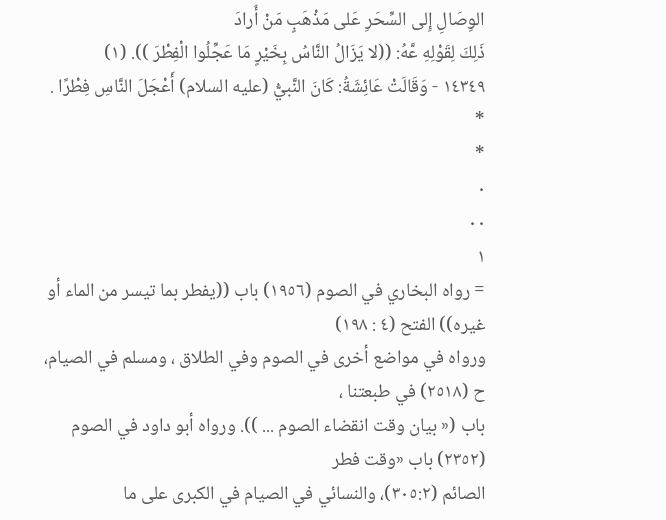الوِصَالِ إِلى السِّحَرِ عَلى مَذْهَبٍ مَنْ أَرادَ
ذَلِكَ لِقَوْلِهِ عَّهُ: ((لا يَزَالُ النَّاسُ بِخَيْرٍ مَا عَجِّلُوا الْفِطْرَ )). (١)
١٤٣٤٩ - وَقَالَتْ عَائِشَةُ: كَانَ النَّبيُّ (عليه السلام) أَعْجَلَ النَّاسِ فِطْرًا .
*
*
٠
٠٠
١
= رواه البخاري في الصوم (١٩٥٦) باب ((يفطر بما تيسر من الماء أو غيره)) الفتح (٤ : ١٩٨)
ورواه في مواضع أخرى في الصوم وفي الطلاق ، ومسلم في الصيام، ح (٢٥١٨) في طبعتنا ،
باب (« بيان وقت انقضاء الصوم ... )). ورواه أبو داود في الصوم (٢٣٥٢) باب «وقت فطر
الصائم (٣٠٥:٢)، والنسائي في الصيام في الكبرى على ما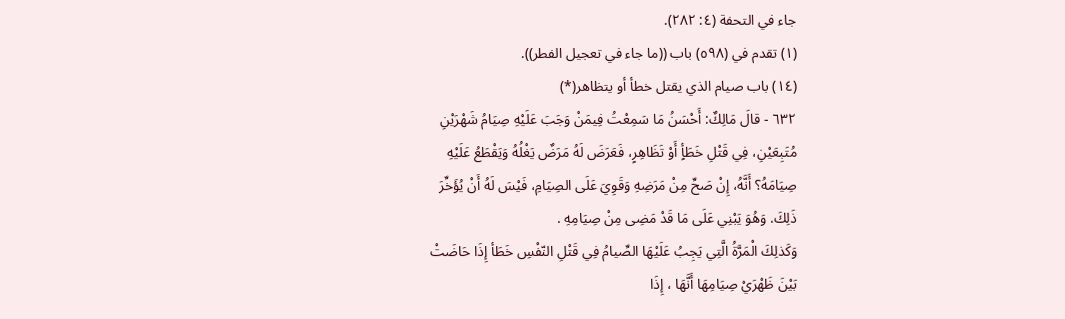جاء في التحفة (٤: ٢٨٢).
(١) تقدم في (٥٩٨) باب ((ما جاء في تعجيل الفطر)).
(١٤) باب صيام الذي يقتل خطأ أو يتظاهر(*)
٦٣٢ - قالَ مَالِكٌ: أَحْسَنُ مَا سَمِعْتُ فِيمَنْ وَجَبَ عَلَيْهِ صِيَامُ شَهْرَيْنِ
مُتَبِعَيْنِ، فِي قَتْلِ خَطَأٍ أَوْ تَظَاهِرٍ، فَعَرَضَ لَهُ مَرَضٌ يَغْلُهُ وَيَقْطَعُ عَلَيْهِ
صِيَامَهُ؟ أَنَّهُ، إِنْ صَحِّ مِنْ مَرَضِهِ وَقَوِيَ عَلَى الصِيَامِ، فَيْسَ لَهُ أَنْ يُؤَخِّرَ
ذَلِكَ. وَهُوَ يَبْنِي عَلَى مَا قَدْ مَضِى مِنْ صِيَامِهِ .
وَكَذلِكَ الْمَرَّةُ الَّتِي يَجِبُ عَلَيْهَا الصِّيامُ فِي قَتْلِ النّفْسِ خَطَأ إِذَا حَاضَتْ
بَيْنَ ظَهْرَيْ صِيَامِهَا أَنَّهَا ، إِذَا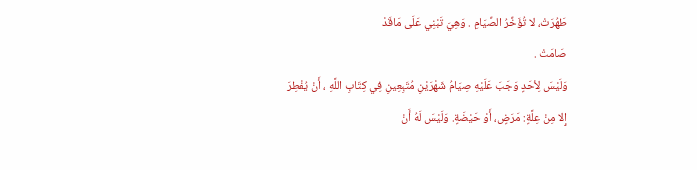طَهُرَتْ، لا تُؤَخِّرُ الصِّيَامِ . وَهِيَ تَبْنِي عَلَى مَاقَدْ
صَامَتْ .
وَلَيْسَ لِأحَدٍ وَجَبَ عَلَيْهِ صِيَامُ شَهْرَيْنِ مُتَبِعِينِ فِي كِتَابِ اللَّهِ ، أَنْ يُفْطِرَ
إِلا مِنْ عِلَّةٍ: مَرَضٍ، أَوْ حَيْضَةٍ. وَلَيْسَ لَهُ أَنْ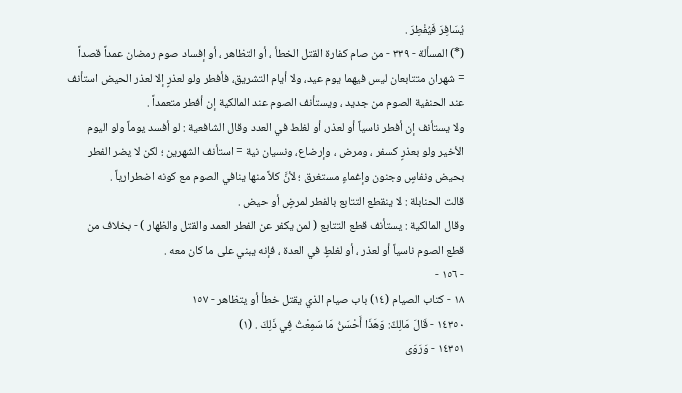يُسَافِرَ فَيُفْطِرَ .
(*) المسألة - ٣٣٩ - من صام كفارة القتل الخطأ ، أو التظاهر ، أو إفساد صوم رمضان عمداً قصداً
= شهران متتابعان ليس فيهما يوم عيد، ولا أيام التشريق، فأفطر ولو لعذرٍ إلا لعذر الحيض استأنف
عند الحنفية الصوم من جديد ، ويستأنف الصوم عند المالكية إن أفطر متعمداً .
ولا يستأنف إن أفطر ناسياً أو لعذر، أو لغلط في العدد وقال الشافعية : لو أفسد يوماً ولو اليوم
الأخير ولو بعذرٍ كسفر ، ومرض ، وإرضاع، ونسيان نية = استأنف الشهرين ؛ لكن لا يضر الفطر
بحيض ونفاسٍ وجنون وإغماءٍ مستغرق ؛ لأنَّ كلاً منها ينافي الصوم مع كونه اضطرارياً .
قالت الحنابلة : لا ينقطع التتابع بالفطر لمرضٍ أو حيض .
وقال المالكية : يستأنف قطع التتابع ( لمن يكفر عن الفطر العمد والقتل والظهار ) - بخلاف من
قطع الصوم ناسياً أو لعذر ، أو لغلطٍ في العدة ، فإنه يبني على ما كان معه .
- ١٥٦ -
١٨ - كتاب الصيام (١٤) باب صيام الذي يقتل خطأ أو يتظاهر - ١٥٧
١٤٣٥٠ - قَالَ مَالِكٌ: وَهَذَا أَحْسَنُ مَا سَمِعْتُ فِي ذَلِكَ . (١)
١٤٣٥١ - وَرَوَى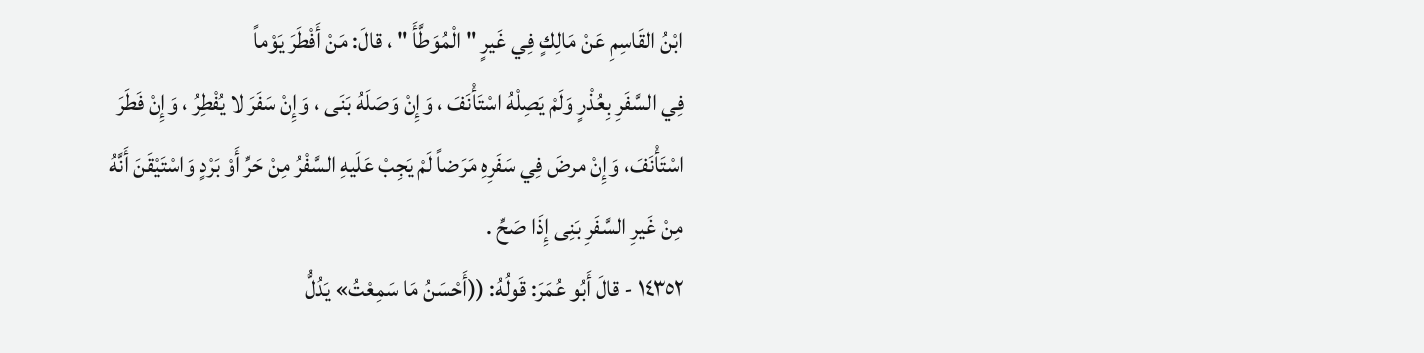ابْنُ القَاسِمِ عَنْ مَالِكٍ فِي غَيرٍ " الْمُوَطَّأَ " ، قالَ: مَنْ أَفْطَرَ يَوْماً
فِي السَّفَرِ بِعُذْرٍ وَلَمْ يَصِلْهُ اسْتَأْنَفَ ، وَإِنْ وَصَلَهُ بَنَى ، وَإِنْ سَفَرَ لا يُفْطِرُ ، وَإِنْ فَطَرَ
اسْتَأْنَفَ، وَإِنْ مرضَ فِي سَفَرِهِ مَرَضاً لَمْ يَجِبْ عَلَيهِ السَّفْرُ مِنْ حَرِّ أَوْ بَرْدٍ وَاسْتَيْقَنَ أَنَّهُ
مِنْ غَيرِ السَّفَرِ بَنِى إِذَا صَحِّ .
١٤٣٥٢ - قالَ أَبُو عُمَرَ: قَولُهُ: ((أَحْسَنُ مَا سَمِعْتُ» يَدُلُّ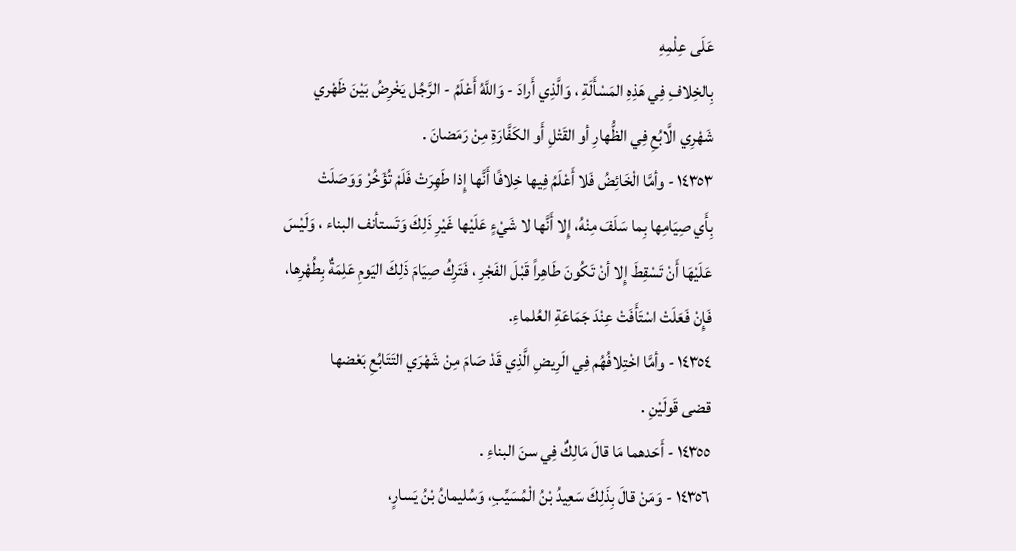عَلَى عِلْمِهِ
بِالخِلافِ فِي هَذِهِ المَسْأَلَةِ ، وَالَّذِي أَرادَ - وَاللَّهُ أَعْلَمُ - الرَّجُل يَخْرِضُ بَيْنَ ظَهْري
شَهْرِي الَّابُعِ فِي الظُّهارِ أو القَتْلِ أَو الكَفَّارَةِ مِنْ رَمَضانَ .
١٤٣٥٣ - وأمَّا الْخَائِضُ فَلا أَعْلَمُ فِيها خِلافًا أَنَّها إِذا طَهِرَتْ فَلَمْ تُؤَخُرْ وَوَصَلَتْ
بِأَي صِيَامِها بِما سَلَفَ مِنْهُ، إِلا أَنَّها لا شَيْءٍ عَلَيْها غَيْرِ ذَلِكَ وَتَستأنف البناء ، وَلَيْسَ
عَلَيْهَا أَنْ تَسْقِطَ إِلا أنْ تَكُونَ طَاهِراً قَبْلَ الفَجْرِ ، فَتَرِكُ صِيَامَ ذَلِكَ اليَومِ عَلِمَةٌ بِطُهْرِها،
فَإِنْ فَعَلَتْ اسْتَأَفَتْ عِنْدَ جَمَاعَةِ العُلماءِ.
١٤٣٥٤ - وأمَّا اخْتِلافُهُم فِي الَرِيضِ الَّذِي قَدْ صَامَ مِنْ شَهْرَي التَتَابُعِ بَعْضها
قضی قَولَیْنِ .
١٤٣٥٥ - أَحَدهما مَا قالَ مَالِكٌ فِي سنَ البناءِ .
١٤٣٥٦ - وَمَنْ قالَ بِذَلِكَ سَعِيدُ بْنُ الْمُسَيِّبِ، وَسُليمانُ بْنُ يَسارٍ،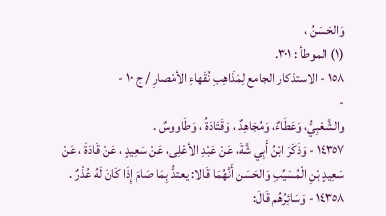وَالحَسَنُ ،
(١) الموطأ : ٣٠١.
١٥٨ - الاستذكار الجامع لِمَذَاهِبِ نُقَهاءِ الأمْصارِ / ج ١٠ -
-
والشَّعْبِيُّ، وَعَطَاءٌ، وَمُجَاهِدٌ ، وَقَتَادَةُ ، وَطَاووسٌ .
١٤٣٥٧ - وَذَكَرَ ابْنُ أَبِي شَّةَ، عَنْ عَبْدِ الأعْلِى، عَنْ سَعِيدٍ ، عَنْ قَادَةَ ، عَنْ
سَعِيدٍ بْنِ الْمُسَيِّبِ وَالحَسَن أَنَّهُمَا قَالا: يعتدُّ بِمَا صَامَ إِذَا كَانَ لَهُ عُذْرٌ .
١٤٣٥٨ - وَسَائِرُهُم قَالَ: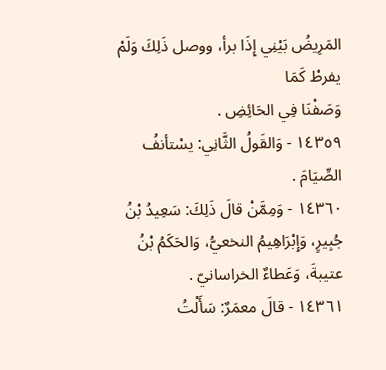المَرِيضُ بَيْنِي إِذَا برأ، ووصل ذَلِكَ وَلَمْ يفرطْ كَمَا
وَصَفْنَا فِي الحَائِضِ .
١٤٣٥٩ - وَالقَولُ الثَّانِي: يسْتأنفُ الصِّيَامَ .
١٤٣٦٠ - وَمِمَّنْ قالَ ذَلِكَ: سَعِيدُ بْنُ جُبِيرٍ، وَإِبْرَاهِيمُ النخعيُّ، وَالحَكَمُ بْنُ
عتيبةَ، وَعَطاءٌ الخراسانيّ .
١٤٣٦١ - قالَ معمَرٌ: سَأَلْتُ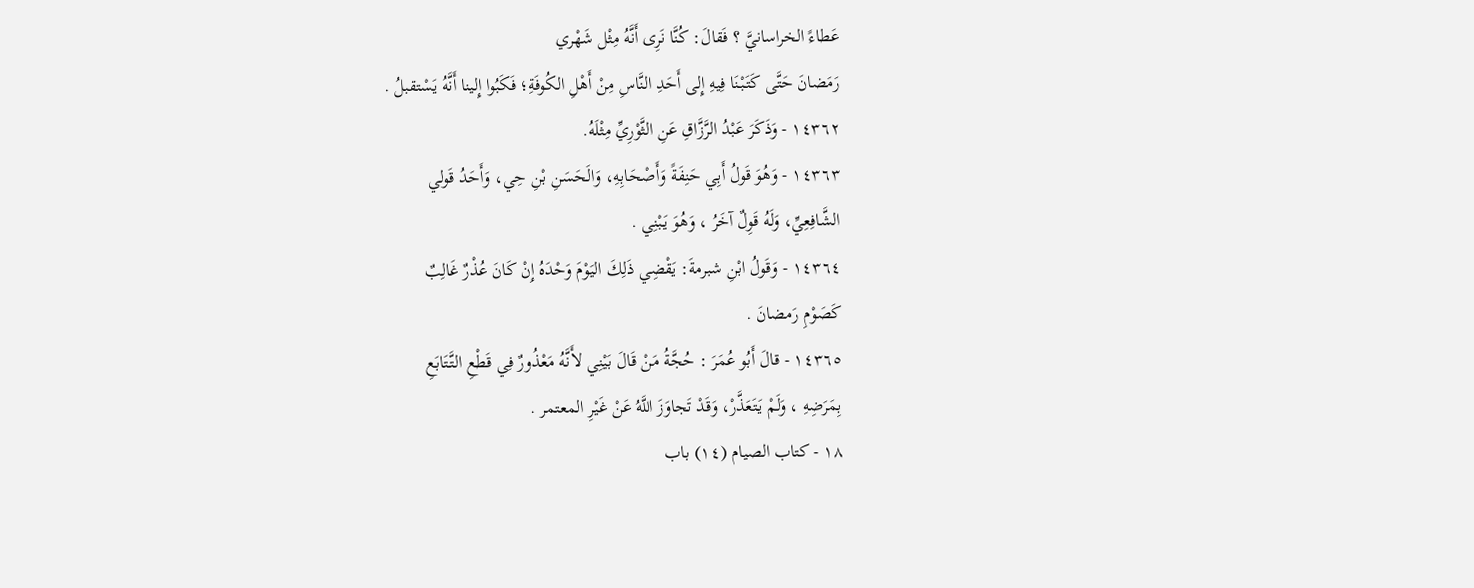عَطاءً الخراسانيَّ ؟ فَقالَ: كُنَّا نَرِى أَنَّهُ مِثْل شَهْري
رَمَضانَ حَتَّى كَتَبْنَا فِيهِ إِلى أَحَدِ النَّاسِ مِنْ أَهْلِ الكُوفَةِ؛ فَكَبُوا إِلينا أَنَّهُ يَسْتقبلُ .
١٤٣٦٢ - وَذَكَرَ عَبْدُ الرَّزَّاقِ عَنِ الثَّوْرِيِّ مِثْلَهُ.
١٤٣٦٣ - وَهُوَ قَولُ أَبِي حَنِفَةً وَأَصْحَابِهِ، وَالَحَسَنِ بْنِ حِي، وَأَحَدُ قَولي
الشَّافِعِيِّ، وَلَهُ قَوِلٌ آخَرُ ، وَهُوَ يَبْنِي .
١٤٣٦٤ - وَقَولُ ابْنِ شبرمةَ: يَقْضِي ذَلِكَ اليَوْمَ وَحْدَهُ إِنْ كَانَ عُذْرٌ غَالِبٌ
كَصَوْمِ رَمضانَ .
١٤٣٦٥ - قالَ أَبُو عُمَرَ : حُجَّةُ مَنْ قَالَ بَيْنِي لأَنَّهُ مَعْذُورٌ فِي قَطْعِ التَّتَابَعِ
بِمَرَضِهِ ، وَلَمْ يَتَعَذَّرْ، وَقَدْ تَجاوَزَ اللَّهُ عَنْ غَيْرِ المعتمر .
١٨ - كتاب الصيام (١٤) باب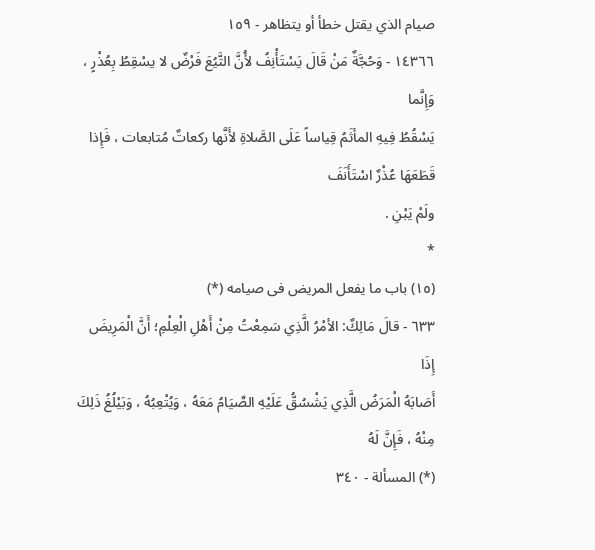صيام الذي يقتل خطأ أو يتظاهر - ١٥٩
١٤٣٦٦ - وَحُجَّةٌ مَنْ قَالَ يَسْتَأْنِفُ لأُنَّ التَّيُعَ فَرْضٌ لا يسْقِطُ بِعُذْرٍ ، وَإِنَّما
يَسْقُطُ فِيهِ المأثَمُ قِياساً عَلَى الصَّلاةِ لأَنَّها ركعاتٌ مُتابعات ، فَإِذا قَطَعَهَا عُذْرٌ اسْتَأَنَفَ
ولَمْ يَبْنِ .
*
(١٥) باب ما يفعل المريض فى صيامه (*)
٦٣٣ - قالَ مَالِكٌ: الأمْرُ الَّذِي سَمِعْتُ مِنْ أَهْلِ الْعِلْمِ؛ أَنَّ الْمَرِيضَ إِذَا
أَصَابَهُ الْمَرَضُ الَّذِي يَشْسُقُّ عَلَيْهِ الصِّيَامُ مَعَهُ ، وَيُتْعِبُهُ ، وَبَيْلُغُ ذَلِكَ مِنْهُ ، فَإِنَّ لَهُ
(*) المسألة - ٣٤٠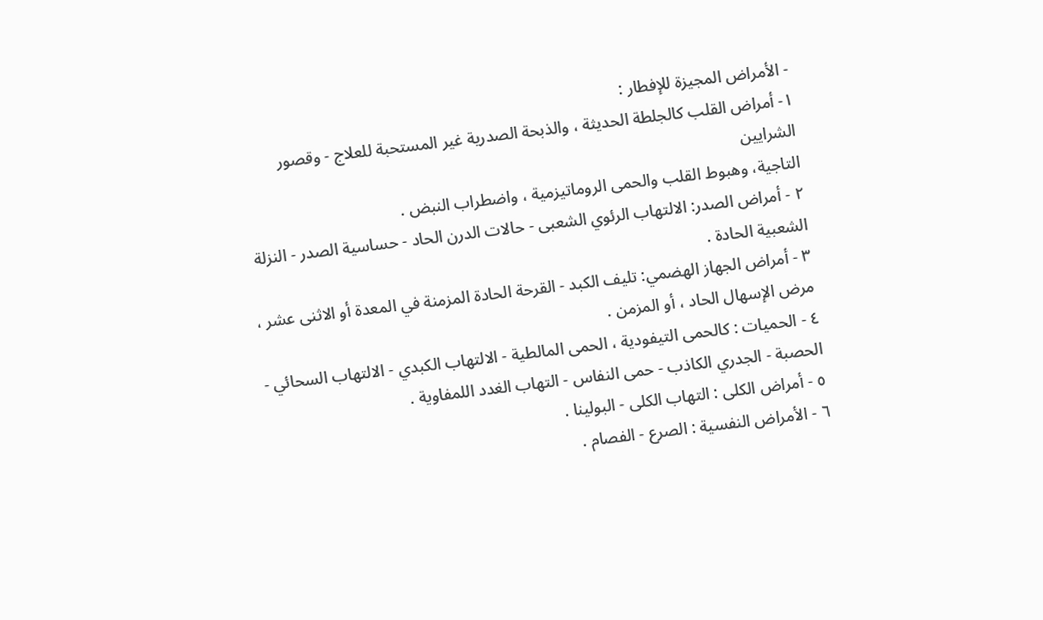- الأمراض المجيزة للإفطار :
١- أمراض القلب كالجلطة الحديثة ، والذبحة الصدرية غير المستحبة للعلاج - وقصور الشرايين
التاجية، وهبوط القلب والحمى الروماتيزمية ، واضطراب النبض .
٢ - أمراض الصدر: الالتهاب الرئوي الشعبى - حالات الدرن الحاد - حساسية الصدر - النزلة
الشعبية الحادة .
٣ - أمراض الجهاز الهضمي: تليف الكبد - القرحة الحادة المزمنة في المعدة أو الاثنى عشر ،
مرض الإسهال الحاد ، أو المزمن .
٤ - الحميات : كالحمى التيفودية ، الحمى المالطية - الالتهاب الكبدي - الالتهاب السحائي -
الحصبة - الجدري الكاذب - حمى النفاس - التهاب الغدد اللمفاوية .
٥ - أمراض الكلى : التهاب الكلى - البولينا .
٦ - الأمراض النفسية : الصرع - الفصام .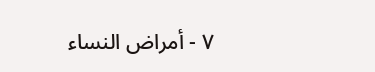٧ - أمراض النساء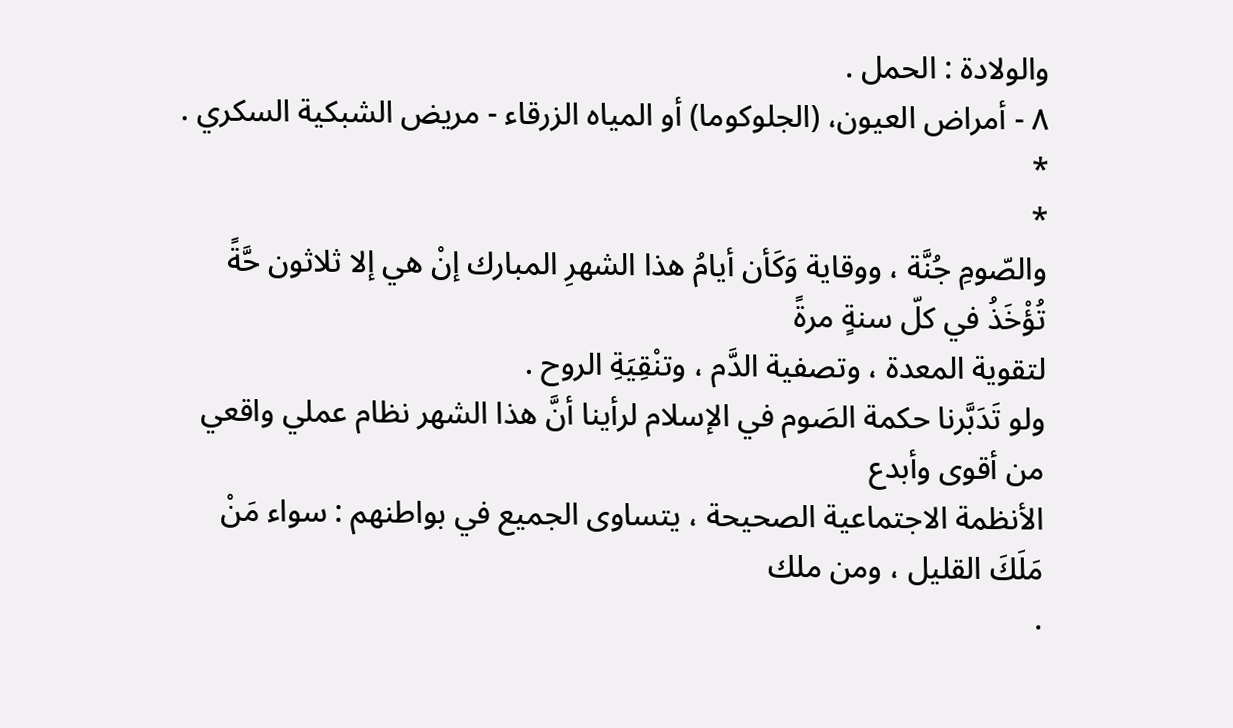والولادة : الحمل .
٨ - أمراض العيون، (الجلوكوما) أو المياه الزرقاء - مريض الشبكية السكري .
*
*
والصّومِ جُنَّة ، ووقاية وَكَأن أيامُ هذا الشهرِ المبارك إنْ هي إلا ثلاثون حَّةً تُؤْخَذُ في كلّ سنةٍ مرةً
لتقوية المعدة ، وتصفية الدَّم ، وتنْقِيَةِ الروح .
ولو تَدَبَّرنا حكمة الصَوم في الإسلام لرأينا أنَّ هذا الشهر نظام عملي واقعي من أقوى وأبدع
الأنظمة الاجتماعية الصحيحة ، يتساوى الجميع في بواطنهم : سواء مَنْ مَلَكَ القليل ، ومن ملك
.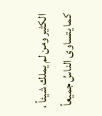الكثير ومن لم يملك شيئاً ، كما يتساوى الناسُ جميعاً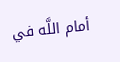أمام اللَّه في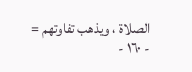الصلاة ، ويذهب تفاوتهم =
- ١٦٠ -